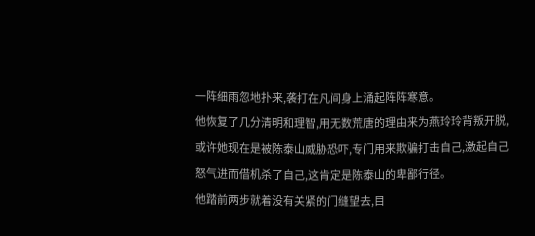一阵细雨忽地扑来,袭打在凡间身上涌起阵阵寒意。
他恢复了几分清明和理智,用无数荒唐的理由来为燕玲玲背叛开脱,或许她现在是被陈泰山威胁恐吓,专门用来欺骗打击自己,激起自己怒气进而借机杀了自己,这肯定是陈泰山的卑鄙行径。
他踏前两步就着没有关紧的门缝望去,目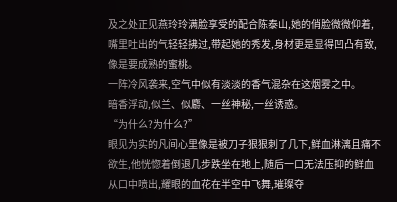及之处正见燕玲玲满脸享受的配合陈泰山,她的俏脸微微仰着,嘴里吐出的气轻轻拂过,带起她的秀发,身材更是显得凹凸有致,像是要成熟的蜜桃。
一阵冷风袭来,空气中似有淡淡的香气混杂在这烟雾之中。
暗香浮动,似兰、似麝、一丝神秘,一丝诱惑。
“为什么?为什么?”
眼见为实的凡间心里像是被刀子狠狠刺了几下,鲜血淋漓且痛不欲生,他恍惚着倒退几步跌坐在地上,随后一口无法压抑的鲜血从口中喷出,耀眼的血花在半空中飞舞,璀璨夺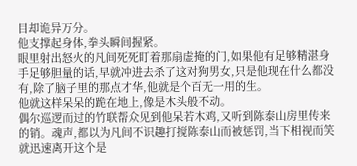目却诡异万分。
他支撑起身体,拳头瞬间握紧。
眼里射出怒火的凡间死死盯着那扇虚掩的门,如果他有足够精湛身手足够胆量的话,早就冲进去杀了这对狗男女,只是他现在什么都没有,除了脑子里的那点才华,他就是个百无一用的生。
他就这样呆呆的跪在地上,像是木头般不动。
偶尔巡逻而过的竹联帮众见到他呆若木鸡,又听到陈泰山房里传来的销。魂声,都以为凡间不识趣打搅陈泰山而被惩罚,当下相视而笑就迅速离开这个是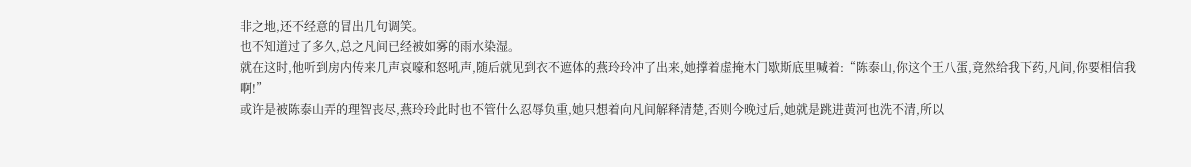非之地,还不经意的冒出几句调笑。
也不知道过了多久,总之凡间已经被如雾的雨水染湿。
就在这时,他听到房内传来几声哀嚎和怒吼声,随后就见到衣不遮体的燕玲玲冲了出来,她撑着虚掩木门歇斯底里喊着:“陈泰山,你这个王八蛋,竟然给我下药,凡间,你要相信我啊!”
或许是被陈泰山弄的理智丧尽,燕玲玲此时也不管什么忍辱负重,她只想着向凡间解释清楚,否则今晚过后,她就是跳进黄河也洗不清,所以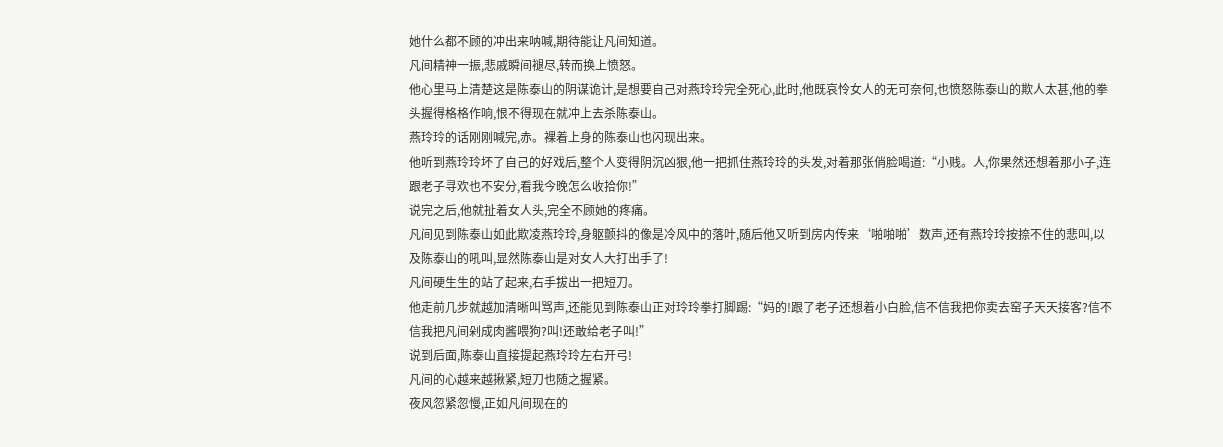她什么都不顾的冲出来呐喊,期待能让凡间知道。
凡间精神一振,悲戚瞬间褪尽,转而换上愤怒。
他心里马上清楚这是陈泰山的阴谋诡计,是想要自己对燕玲玲完全死心,此时,他既哀怜女人的无可奈何,也愤怒陈泰山的欺人太甚,他的拳头握得格格作响,恨不得现在就冲上去杀陈泰山。
燕玲玲的话刚刚喊完,赤。裸着上身的陈泰山也闪现出来。
他听到燕玲玲坏了自己的好戏后,整个人变得阴沉凶狠,他一把抓住燕玲玲的头发,对着那张俏脸喝道:“小贱。人,你果然还想着那小子,连跟老子寻欢也不安分,看我今晚怎么收拾你!”
说完之后,他就扯着女人头,完全不顾她的疼痛。
凡间见到陈泰山如此欺凌燕玲玲,身躯颤抖的像是冷风中的落叶,随后他又听到房内传来‘啪啪啪’数声,还有燕玲玲按捺不住的悲叫,以及陈泰山的吼叫,显然陈泰山是对女人大打出手了!
凡间硬生生的站了起来,右手拔出一把短刀。
他走前几步就越加清晰叫骂声,还能见到陈泰山正对玲玲拳打脚踢:“妈的!跟了老子还想着小白脸,信不信我把你卖去窑子天天接客?信不信我把凡间剁成肉酱喂狗?叫!还敢给老子叫!”
说到后面,陈泰山直接提起燕玲玲左右开弓!
凡间的心越来越揪紧,短刀也随之握紧。
夜风忽紧忽慢,正如凡间现在的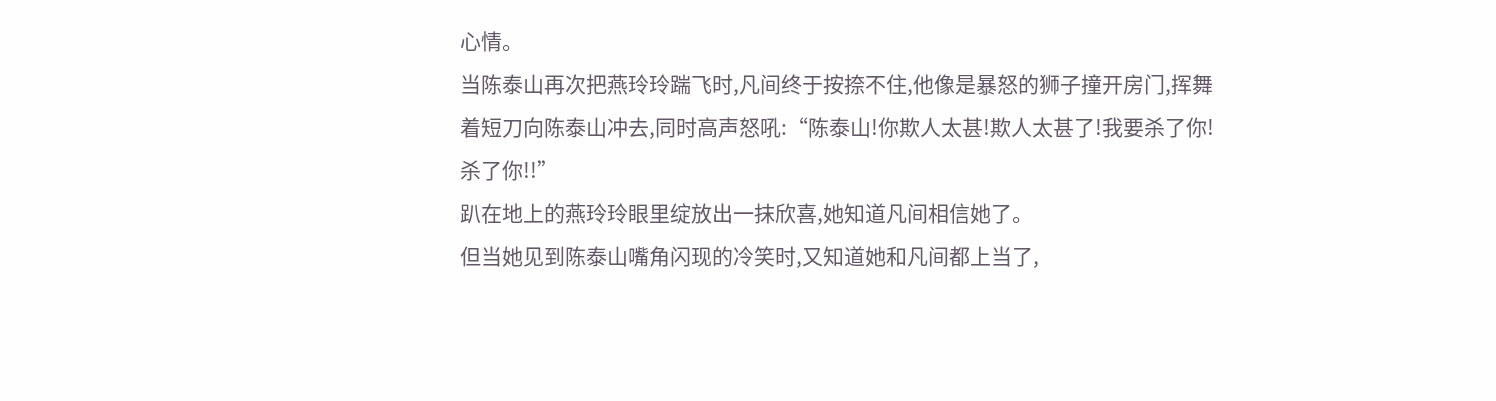心情。
当陈泰山再次把燕玲玲踹飞时,凡间终于按捺不住,他像是暴怒的狮子撞开房门,挥舞着短刀向陈泰山冲去,同时高声怒吼:“陈泰山!你欺人太甚!欺人太甚了!我要杀了你!杀了你!!”
趴在地上的燕玲玲眼里绽放出一抹欣喜,她知道凡间相信她了。
但当她见到陈泰山嘴角闪现的冷笑时,又知道她和凡间都上当了,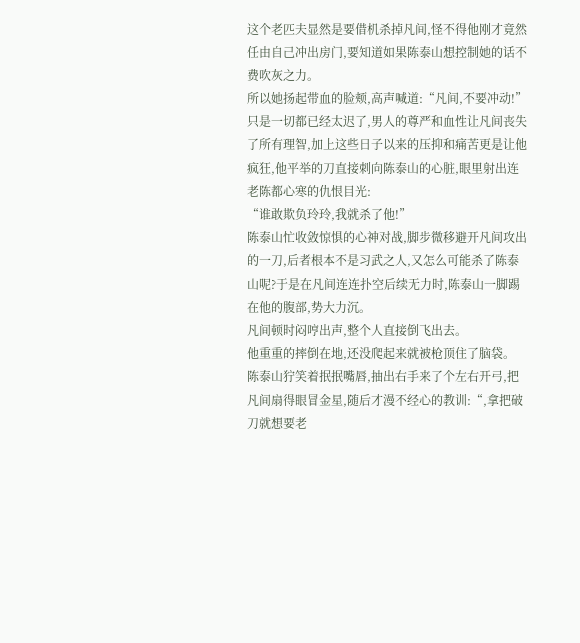这个老匹夫显然是要借机杀掉凡间,怪不得他刚才竟然任由自己冲出房门,要知道如果陈泰山想控制她的话不费吹灰之力。
所以她扬起带血的脸颊,高声喊道:“凡间,不要冲动!”
只是一切都已经太迟了,男人的尊严和血性让凡间丧失了所有理智,加上这些日子以来的压抑和痛苦更是让他疯狂,他平举的刀直接刺向陈泰山的心脏,眼里射出连老陈都心寒的仇恨目光:
“谁敢欺负玲玲,我就杀了他!”
陈泰山忙收敛惊惧的心神对战,脚步微移避开凡间攻出的一刀,后者根本不是习武之人,又怎么可能杀了陈泰山呢?于是在凡间连连扑空后续无力时,陈泰山一脚踢在他的腹部,势大力沉。
凡间顿时闷哼出声,整个人直接倒飞出去。
他重重的摔倒在地,还没爬起来就被枪顶住了脑袋。
陈泰山狞笑着抿抿嘴唇,抽出右手来了个左右开弓,把凡间扇得眼冒金星,随后才漫不经心的教训:“,拿把破刀就想要老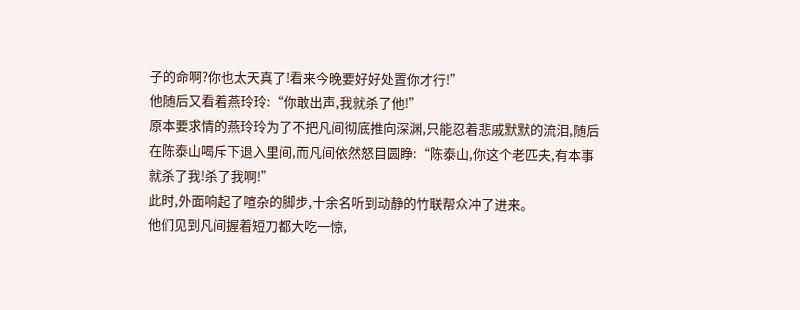子的命啊?你也太天真了!看来今晚要好好处置你才行!”
他随后又看着燕玲玲:“你敢出声,我就杀了他!”
原本要求情的燕玲玲为了不把凡间彻底推向深渊,只能忍着悲戚默默的流泪,随后在陈泰山喝斥下退入里间,而凡间依然怒目圆睁:“陈泰山,你这个老匹夫,有本事就杀了我!杀了我啊!”
此时,外面响起了喧杂的脚步,十余名听到动静的竹联帮众冲了进来。
他们见到凡间握着短刀都大吃一惊,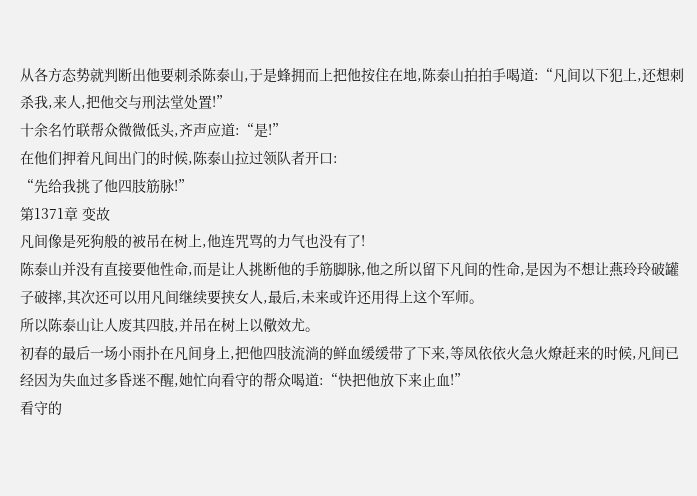从各方态势就判断出他要刺杀陈泰山,于是蜂拥而上把他按住在地,陈泰山拍拍手喝道:“凡间以下犯上,还想刺杀我,来人,把他交与刑法堂处置!”
十余名竹联帮众微微低头,齐声应道:“是!”
在他们押着凡间出门的时候,陈泰山拉过领队者开口:
“先给我挑了他四肢筋脉!”
第1371章 变故
凡间像是死狗般的被吊在树上,他连咒骂的力气也没有了!
陈泰山并没有直接要他性命,而是让人挑断他的手筋脚脉,他之所以留下凡间的性命,是因为不想让燕玲玲破罐子破摔,其次还可以用凡间继续要挟女人,最后,未来或许还用得上这个军师。
所以陈泰山让人废其四肢,并吊在树上以儆效尤。
初春的最后一场小雨扑在凡间身上,把他四肢流淌的鲜血缓缓带了下来,等凤依依火急火燎赶来的时候,凡间已经因为失血过多昏迷不醒,她忙向看守的帮众喝道:“快把他放下来止血!”
看守的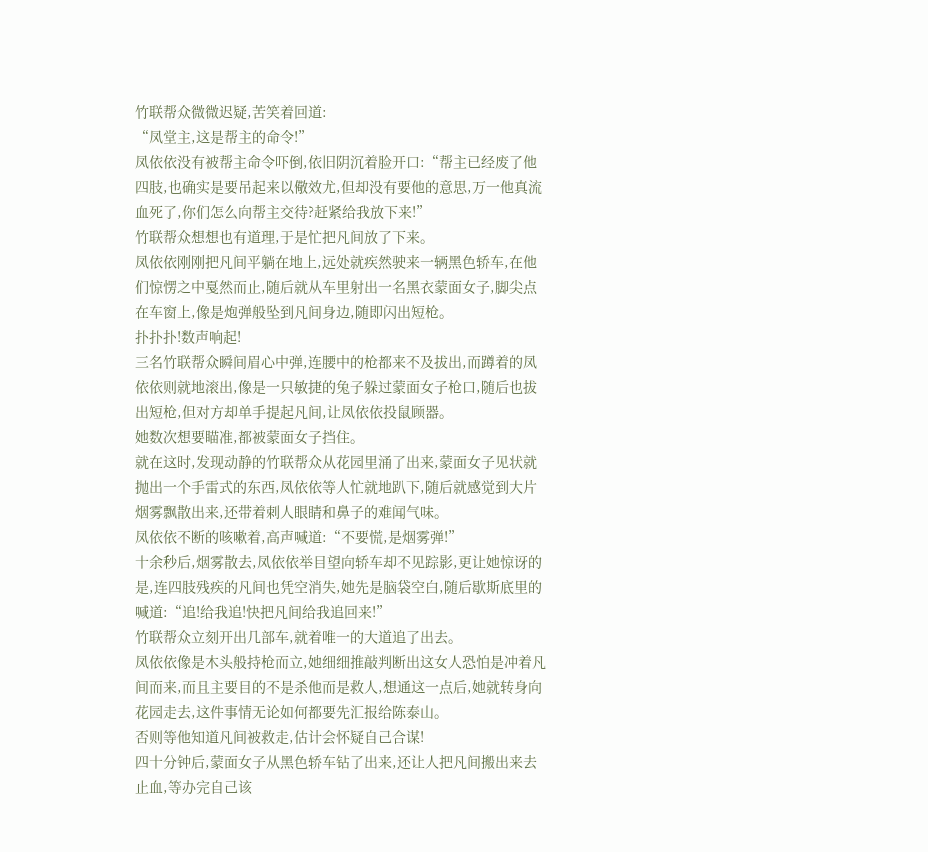竹联帮众微微迟疑,苦笑着回道:
“凤堂主,这是帮主的命令!”
凤依依没有被帮主命令吓倒,依旧阴沉着脸开口:“帮主已经废了他四肢,也确实是要吊起来以儆效尤,但却没有要他的意思,万一他真流血死了,你们怎么向帮主交待?赶紧给我放下来!”
竹联帮众想想也有道理,于是忙把凡间放了下来。
凤依依刚刚把凡间平躺在地上,远处就疾然驶来一辆黑色轿车,在他们惊愣之中戛然而止,随后就从车里射出一名黑衣蒙面女子,脚尖点在车窗上,像是炮弹般坠到凡间身边,随即闪出短枪。
扑扑扑!数声响起!
三名竹联帮众瞬间眉心中弹,连腰中的枪都来不及拔出,而蹲着的凤依依则就地滚出,像是一只敏捷的兔子躲过蒙面女子枪口,随后也拔出短枪,但对方却单手提起凡间,让凤依依投鼠顾器。
她数次想要瞄准,都被蒙面女子挡住。
就在这时,发现动静的竹联帮众从花园里涌了出来,蒙面女子见状就抛出一个手雷式的东西,凤依依等人忙就地趴下,随后就感觉到大片烟雾飘散出来,还带着刺人眼睛和鼻子的难闻气味。
凤依依不断的咳嗽着,高声喊道:“不要慌,是烟雾弹!”
十余秒后,烟雾散去,凤依依举目望向轿车却不见踪影,更让她惊讶的是,连四肢残疾的凡间也凭空消失,她先是脑袋空白,随后歇斯底里的喊道:“追!给我追!快把凡间给我追回来!”
竹联帮众立刻开出几部车,就着唯一的大道追了出去。
凤依依像是木头般持枪而立,她细细推敲判断出这女人恐怕是冲着凡间而来,而且主要目的不是杀他而是救人,想通这一点后,她就转身向花园走去,这件事情无论如何都要先汇报给陈泰山。
否则等他知道凡间被救走,估计会怀疑自己合谋!
四十分钟后,蒙面女子从黑色轿车钻了出来,还让人把凡间搬出来去止血,等办完自己该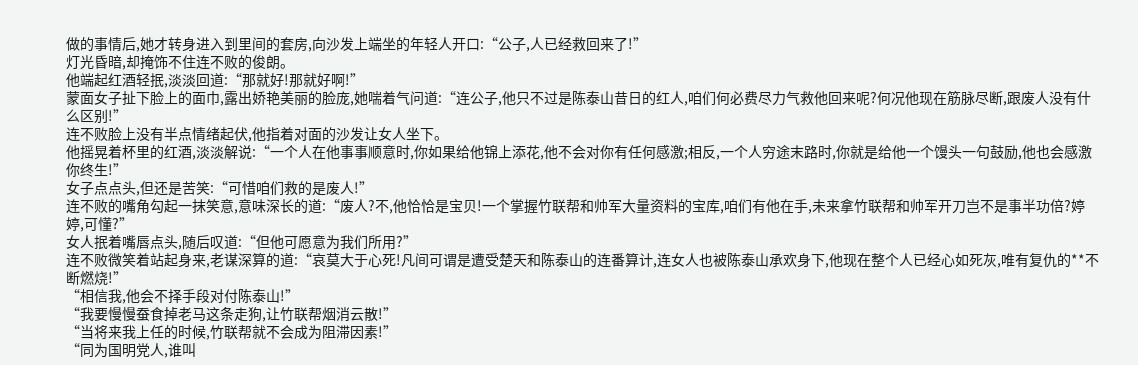做的事情后,她才转身进入到里间的套房,向沙发上端坐的年轻人开口:“公子,人已经救回来了!”
灯光昏暗,却掩饰不住连不败的俊朗。
他端起红酒轻抿,淡淡回道:“那就好!那就好啊!”
蒙面女子扯下脸上的面巾,露出娇艳美丽的脸庞,她喘着气问道:“连公子,他只不过是陈泰山昔日的红人,咱们何必费尽力气救他回来呢?何况他现在筋脉尽断,跟废人没有什么区别!”
连不败脸上没有半点情绪起伏,他指着对面的沙发让女人坐下。
他摇晃着杯里的红酒,淡淡解说:“一个人在他事事顺意时,你如果给他锦上添花,他不会对你有任何感激;相反,一个人穷途末路时,你就是给他一个馒头一句鼓励,他也会感激你终生!”
女子点点头,但还是苦笑:“可惜咱们救的是废人!”
连不败的嘴角勾起一抹笑意,意味深长的道:“废人?不,他恰恰是宝贝!一个掌握竹联帮和帅军大量资料的宝库,咱们有他在手,未来拿竹联帮和帅军开刀岂不是事半功倍?婷婷,可懂?”
女人抿着嘴唇点头,随后叹道:“但他可愿意为我们所用?”
连不败微笑着站起身来,老谋深算的道:“哀莫大于心死!凡间可谓是遭受楚天和陈泰山的连番算计,连女人也被陈泰山承欢身下,他现在整个人已经心如死灰,唯有复仇的**不断燃烧!”
“相信我,他会不择手段对付陈泰山!”
“我要慢慢蚕食掉老马这条走狗,让竹联帮烟消云散!”
“当将来我上任的时候,竹联帮就不会成为阻滞因素!”
“同为国明党人,谁叫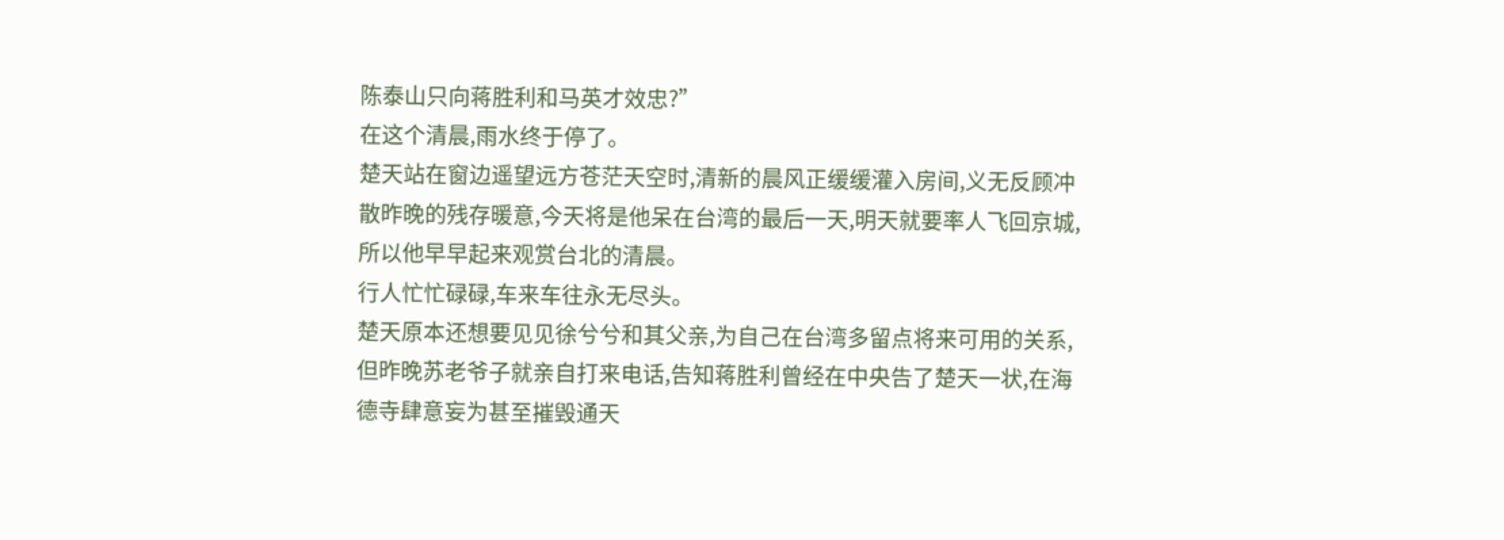陈泰山只向蒋胜利和马英才效忠?”
在这个清晨,雨水终于停了。
楚天站在窗边遥望远方苍茫天空时,清新的晨风正缓缓灌入房间,义无反顾冲散昨晚的残存暖意,今天将是他呆在台湾的最后一天,明天就要率人飞回京城,所以他早早起来观赏台北的清晨。
行人忙忙碌碌,车来车往永无尽头。
楚天原本还想要见见徐兮兮和其父亲,为自己在台湾多留点将来可用的关系,但昨晚苏老爷子就亲自打来电话,告知蒋胜利曾经在中央告了楚天一状,在海德寺肆意妄为甚至摧毁通天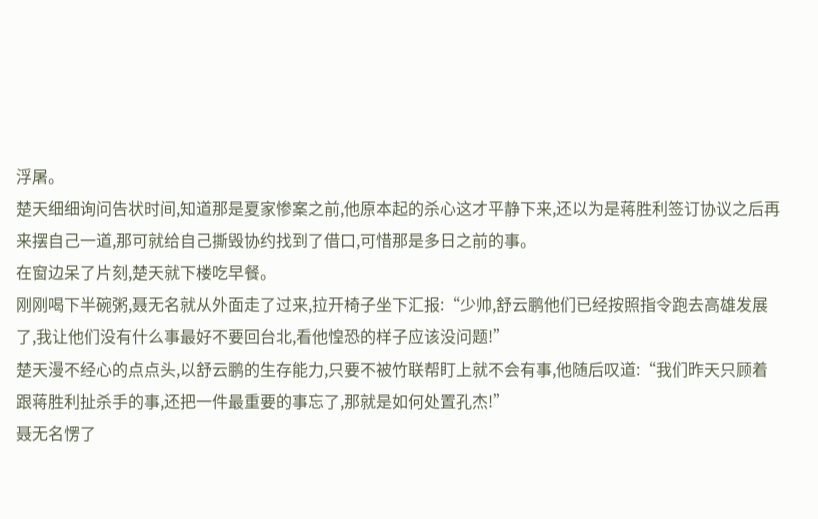浮屠。
楚天细细询问告状时间,知道那是夏家惨案之前,他原本起的杀心这才平静下来,还以为是蒋胜利签订协议之后再来摆自己一道,那可就给自己撕毁协约找到了借口,可惜那是多日之前的事。
在窗边呆了片刻,楚天就下楼吃早餐。
刚刚喝下半碗粥,聂无名就从外面走了过来,拉开椅子坐下汇报:“少帅,舒云鹏他们已经按照指令跑去高雄发展了,我让他们没有什么事最好不要回台北,看他惶恐的样子应该没问题!”
楚天漫不经心的点点头,以舒云鹏的生存能力,只要不被竹联帮盯上就不会有事,他随后叹道:“我们昨天只顾着跟蒋胜利扯杀手的事,还把一件最重要的事忘了,那就是如何处置孔杰!”
聂无名愣了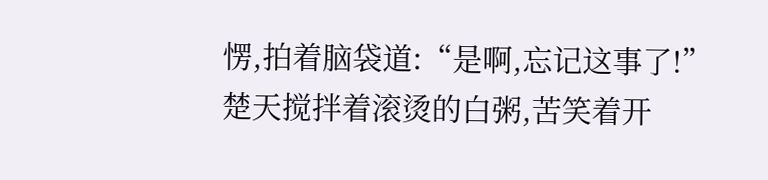愣,拍着脑袋道:“是啊,忘记这事了!”
楚天搅拌着滚烫的白粥,苦笑着开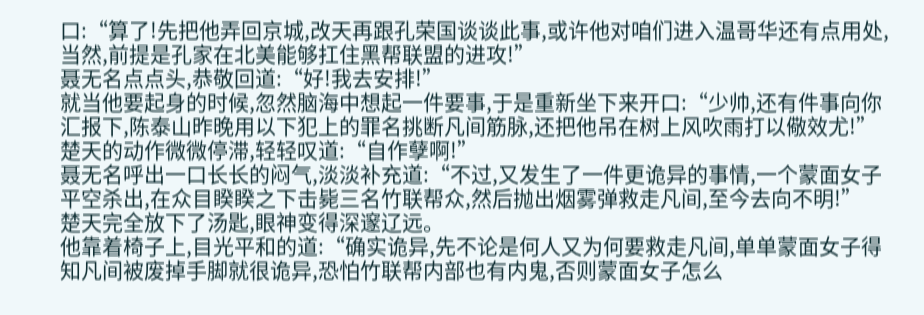口:“算了!先把他弄回京城,改天再跟孔荣国谈谈此事,或许他对咱们进入温哥华还有点用处,当然,前提是孔家在北美能够扛住黑帮联盟的进攻!”
聂无名点点头,恭敬回道:“好!我去安排!”
就当他要起身的时候,忽然脑海中想起一件要事,于是重新坐下来开口:“少帅,还有件事向你汇报下,陈泰山昨晚用以下犯上的罪名挑断凡间筋脉,还把他吊在树上风吹雨打以儆效尤!”
楚天的动作微微停滞,轻轻叹道:“自作孽啊!”
聂无名呼出一口长长的闷气,淡淡补充道:“不过,又发生了一件更诡异的事情,一个蒙面女子平空杀出,在众目睽睽之下击毙三名竹联帮众,然后抛出烟雾弹救走凡间,至今去向不明!”
楚天完全放下了汤匙,眼神变得深邃辽远。
他靠着椅子上,目光平和的道:“确实诡异,先不论是何人又为何要救走凡间,单单蒙面女子得知凡间被废掉手脚就很诡异,恐怕竹联帮内部也有内鬼,否则蒙面女子怎么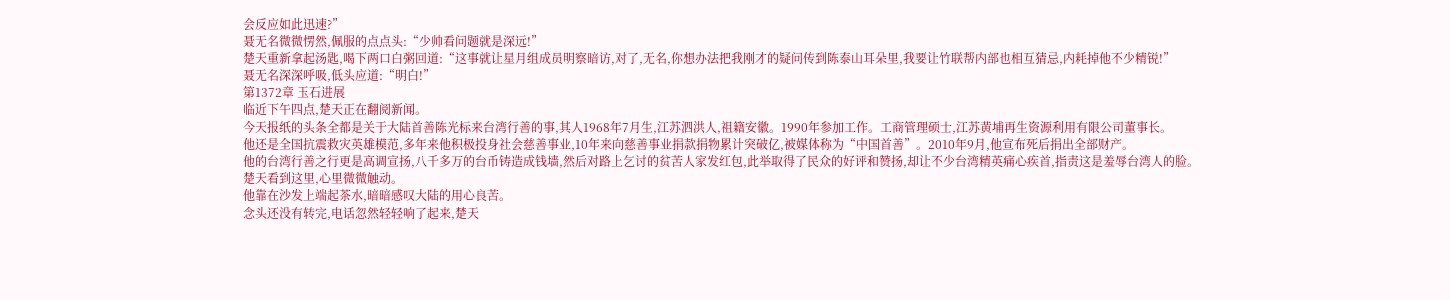会反应如此迅速?”
聂无名微微愣然,佩服的点点头:“少帅看问题就是深远!”
楚天重新拿起汤匙,喝下两口白粥回道:“这事就让星月组成员明察暗访,对了,无名,你想办法把我刚才的疑问传到陈泰山耳朵里,我要让竹联帮内部也相互猜忌,内耗掉他不少精锐!”
聂无名深深呼吸,低头应道:“明白!”
第1372章 玉石进展
临近下午四点,楚天正在翻阅新闻。
今天报纸的头条全都是关于大陆首善陈光标来台湾行善的事,其人1968年7月生,江苏泗洪人,祖籍安徽。1990年参加工作。工商管理硕士,江苏黄埔再生资源利用有限公司董事长。
他还是全国抗震救灾英雄模范,多年来他积极投身社会慈善事业,10年来向慈善事业捐款捐物累计突破亿,被媒体称为“中国首善”。2010年9月,他宣布死后捐出全部财产。
他的台湾行善之行更是高调宣扬,八千多万的台币铸造成钱墙,然后对路上乞讨的贫苦人家发红包,此举取得了民众的好评和赞扬,却让不少台湾精英痛心疾首,指责这是羞辱台湾人的脸。
楚天看到这里,心里微微触动。
他靠在沙发上端起茶水,暗暗感叹大陆的用心良苦。
念头还没有转完,电话忽然轻轻响了起来,楚天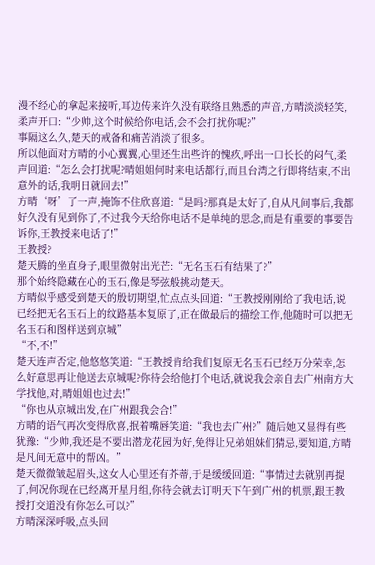漫不经心的拿起来接听,耳边传来许久没有联络且熟悉的声音,方晴淡淡轻笑,柔声开口:“少帅,这个时候给你电话,会不会打扰你呢?”
事隔这么久,楚天的戒备和痛苦消淡了很多。
所以他面对方晴的小心翼翼,心里还生出些许的愧疚,呼出一口长长的闷气,柔声回道:“怎么会打扰呢?晴姐姐何时来电话都行,而且台湾之行即将结束,不出意外的话,我明日就回去!”
方晴‘呀’了一声,掩饰不住欣喜道:“是吗?那真是太好了,自从凡间事后,我都好久没有见到你了,不过我今天给你电话不是单纯的思念,而是有重要的事要告诉你,王教授来电话了!”
王教授?
楚天腾的坐直身子,眼里微射出光芒:“无名玉石有结果了?”
那个始终隐藏在心的玉石,像是琴弦般挑动楚天。
方晴似乎感受到楚天的殷切期望,忙点点头回道:“王教授刚刚给了我电话,说已经把无名玉石上的纹路基本复原了,正在做最后的描绘工作,他随时可以把无名玉石和图样送到京城”
“不,不!”
楚天连声否定,他悠悠笑道:“王教授肯给我们复原无名玉石已经万分荣幸,怎么好意思再让他送去京城呢?你待会给他打个电话,就说我会亲自去广州南方大学找他,对,晴姐姐也过去!”
“你也从京城出发,在广州跟我会合!”
方晴的语气再次变得欣喜,抿着嘴唇笑道:“我也去广州?”随后她又显得有些犹豫:“少帅,我还是不要出潜龙花园为好,免得让兄弟姐妹们猜忌,要知道,方晴是凡间无意中的帮凶。”
楚天微微皱起眉头,这女人心里还有芥蒂,于是缓缓回道:“事情过去就别再提了,何况你现在已经离开星月组,你待会就去订明天下午到广州的机票,跟王教授打交道没有你怎么可以?”
方晴深深呼吸,点头回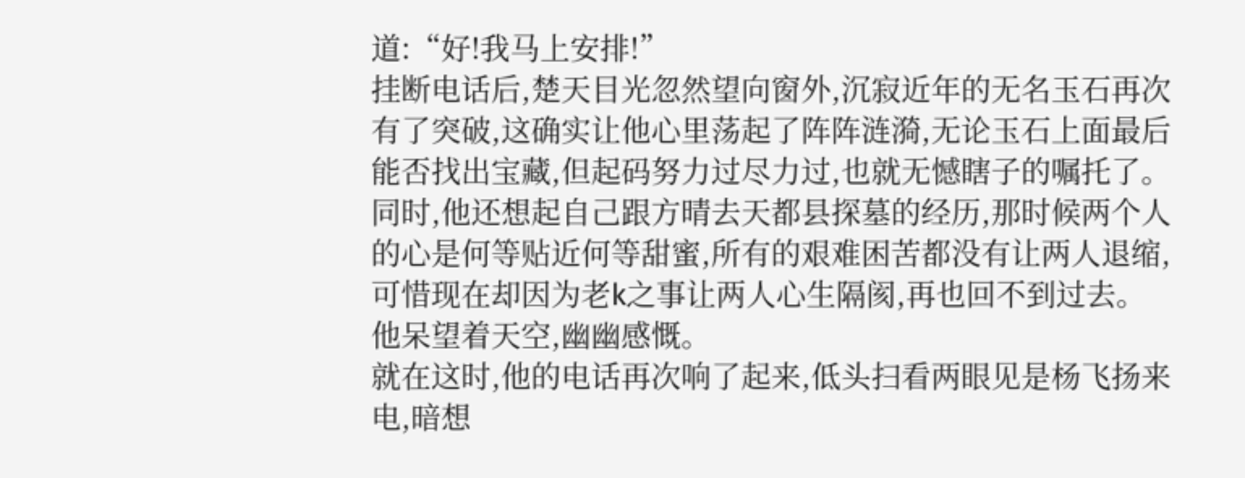道:“好!我马上安排!”
挂断电话后,楚天目光忽然望向窗外,沉寂近年的无名玉石再次有了突破,这确实让他心里荡起了阵阵涟漪,无论玉石上面最后能否找出宝藏,但起码努力过尽力过,也就无憾瞎子的嘱托了。
同时,他还想起自己跟方晴去天都县探墓的经历,那时候两个人的心是何等贴近何等甜蜜,所有的艰难困苦都没有让两人退缩,可惜现在却因为老k之事让两人心生隔阂,再也回不到过去。
他呆望着天空,幽幽感慨。
就在这时,他的电话再次响了起来,低头扫看两眼见是杨飞扬来电,暗想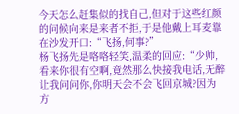今天怎么赶集似的找自己,但对于这些红颜的问候向来是来者不拒,于是他戴上耳麦靠在沙发开口:“飞扬,何事?”
杨飞扬先是咯咯轻笑,温柔的回应:“少帅,看来你很有空啊,竟然那么快接我电话,无醉让我问问你,你明天会不会飞回京城?因为方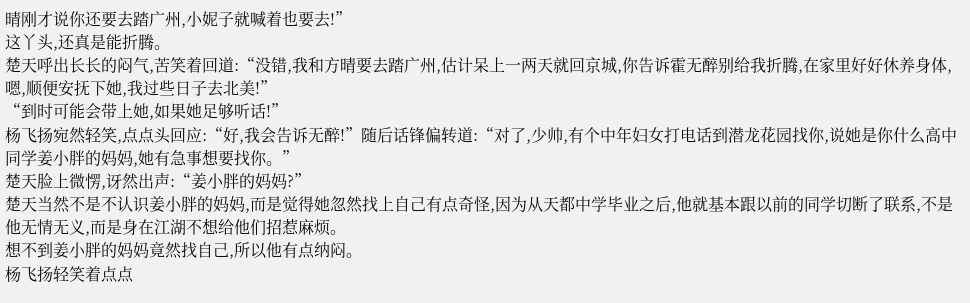晴刚才说你还要去踏广州,小妮子就喊着也要去!”
这丫头,还真是能折腾。
楚天呼出长长的闷气,苦笑着回道:“没错,我和方晴要去踏广州,估计呆上一两天就回京城,你告诉霍无醉别给我折腾,在家里好好休养身体,嗯,顺便安抚下她,我过些日子去北美!”
“到时可能会带上她,如果她足够听话!”
杨飞扬宛然轻笑,点点头回应:“好,我会告诉无醉!”随后话锋偏转道:“对了,少帅,有个中年妇女打电话到潜龙花园找你,说她是你什么高中同学姜小胖的妈妈,她有急事想要找你。”
楚天脸上微愣,讶然出声:“姜小胖的妈妈?”
楚天当然不是不认识姜小胖的妈妈,而是觉得她忽然找上自己有点奇怪,因为从天都中学毕业之后,他就基本跟以前的同学切断了联系,不是他无情无义,而是身在江湖不想给他们招惹麻烦。
想不到姜小胖的妈妈竟然找自己,所以他有点纳闷。
杨飞扬轻笑着点点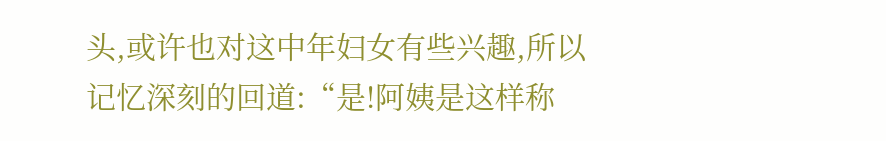头,或许也对这中年妇女有些兴趣,所以记忆深刻的回道:“是!阿姨是这样称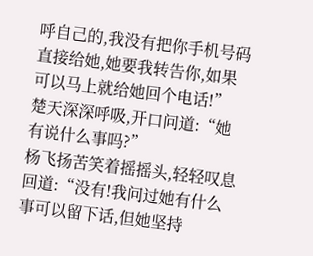呼自己的,我没有把你手机号码直接给她,她要我转告你,如果可以马上就给她回个电话!”
楚天深深呼吸,开口问道:“她有说什么事吗?”
杨飞扬苦笑着摇摇头,轻轻叹息回道:“没有!我问过她有什么事可以留下话,但她坚持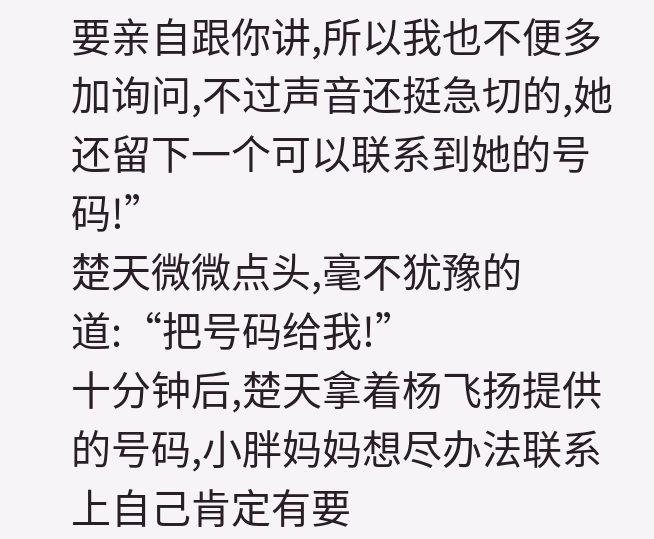要亲自跟你讲,所以我也不便多加询问,不过声音还挺急切的,她还留下一个可以联系到她的号码!”
楚天微微点头,毫不犹豫的道:“把号码给我!”
十分钟后,楚天拿着杨飞扬提供的号码,小胖妈妈想尽办法联系上自己肯定有要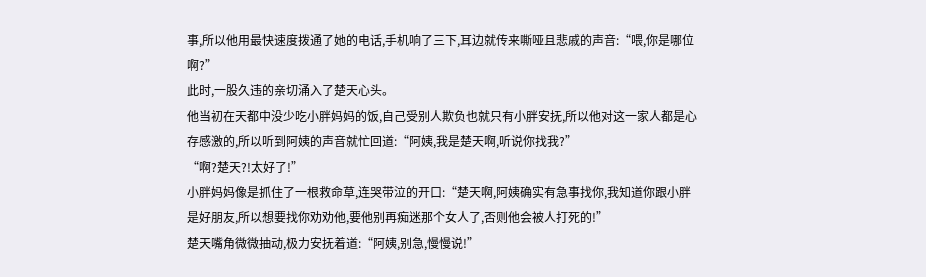事,所以他用最快速度拨通了她的电话,手机响了三下,耳边就传来嘶哑且悲戚的声音:“喂,你是哪位啊?”
此时,一股久违的亲切涌入了楚天心头。
他当初在天都中没少吃小胖妈妈的饭,自己受别人欺负也就只有小胖安抚,所以他对这一家人都是心存感激的,所以听到阿姨的声音就忙回道:“阿姨,我是楚天啊,听说你找我?”
“啊?楚天?!太好了!”
小胖妈妈像是抓住了一根救命草,连哭带泣的开口:“楚天啊,阿姨确实有急事找你,我知道你跟小胖是好朋友,所以想要找你劝劝他,要他别再痴迷那个女人了,否则他会被人打死的!”
楚天嘴角微微抽动,极力安抚着道:“阿姨,别急,慢慢说!”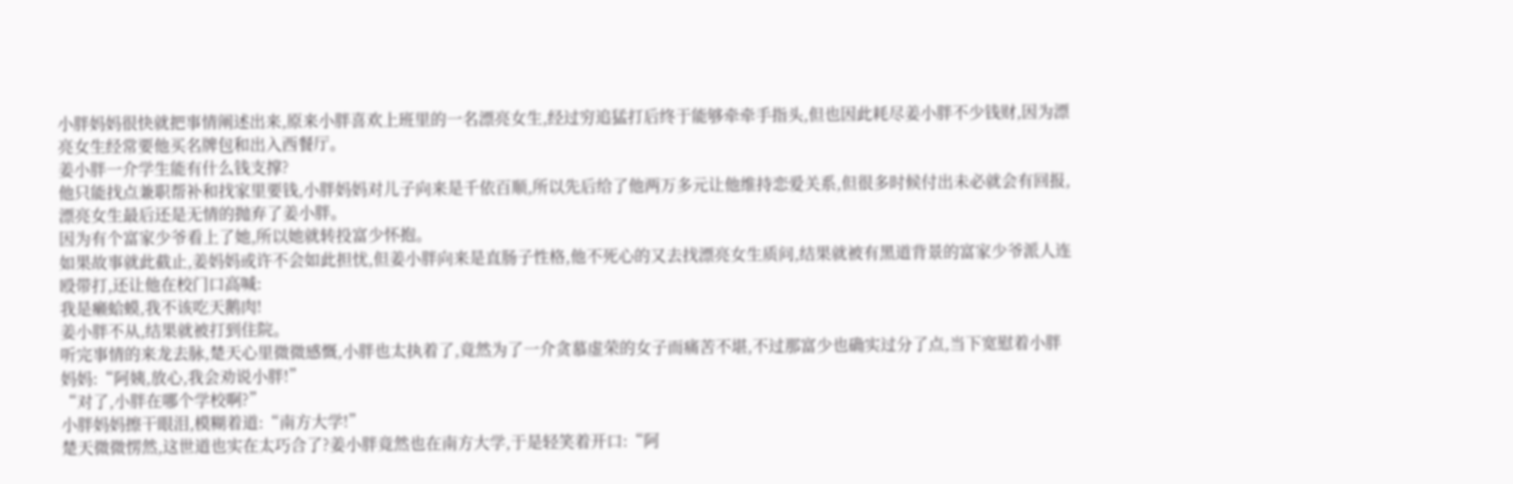小胖妈妈很快就把事情阐述出来,原来小胖喜欢上班里的一名漂亮女生,经过穷追猛打后终于能够牵牵手指头,但也因此耗尽姜小胖不少钱财,因为漂亮女生经常要他买名牌包和出入西餐厅。
姜小胖一介学生能有什么钱支撑?
他只能找点兼职帮补和找家里要钱,小胖妈妈对儿子向来是千依百顺,所以先后给了他两万多元让他维持恋爱关系,但很多时候付出未必就会有回报,漂亮女生最后还是无情的抛弃了姜小胖。
因为有个富家少爷看上了她,所以她就转投富少怀抱。
如果故事就此截止,姜妈妈或许不会如此担忧,但姜小胖向来是直肠子性格,他不死心的又去找漂亮女生质问,结果就被有黑道背景的富家少爷派人连殴带打,还让他在校门口高喊:
我是癞蛤蟆,我不该吃天鹅肉!
姜小胖不从,结果就被打到住院。
听完事情的来龙去脉,楚天心里微微感慨,小胖也太执着了,竟然为了一介贪慕虚荣的女子而痛苦不堪,不过那富少也确实过分了点,当下宽慰着小胖妈妈:“阿姨,放心,我会劝说小胖!”
“对了,小胖在哪个学校啊?”
小胖妈妈擦干眼泪,模糊着道:“南方大学!”
楚天微微愣然,这世道也实在太巧合了?姜小胖竟然也在南方大学,于是轻笑着开口:“阿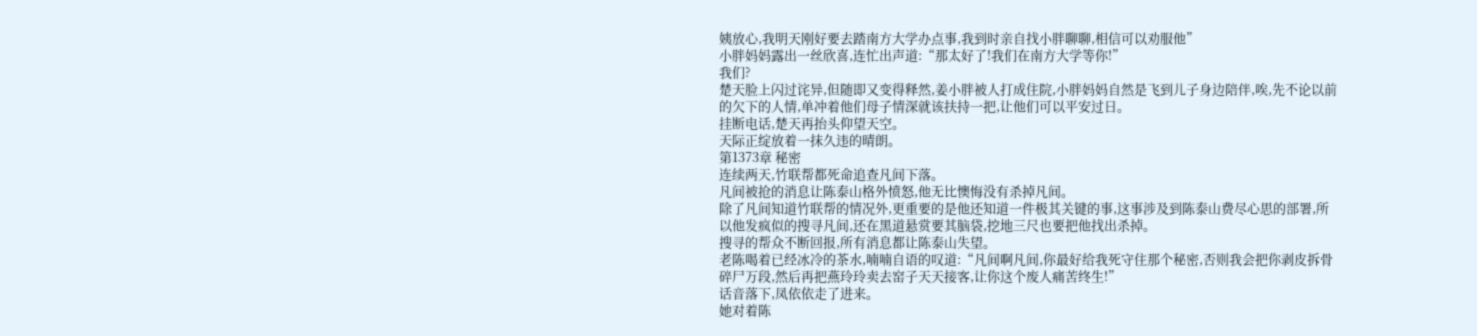姨放心,我明天刚好要去踏南方大学办点事,我到时亲自找小胖聊聊,相信可以劝服他”
小胖妈妈露出一丝欣喜,连忙出声道:“那太好了!我们在南方大学等你!”
我们?
楚天脸上闪过诧异,但随即又变得释然,姜小胖被人打成住院,小胖妈妈自然是飞到儿子身边陪伴,唉,先不论以前的欠下的人情,单冲着他们母子情深就该扶持一把,让他们可以平安过日。
挂断电话,楚天再抬头仰望天空。
天际正绽放着一抹久违的晴朗。
第1373章 秘密
连续两天,竹联帮都死命追查凡间下落。
凡间被抢的消息让陈泰山格外愤怒,他无比懊悔没有杀掉凡间。
除了凡间知道竹联帮的情况外,更重要的是他还知道一件极其关键的事,这事涉及到陈泰山费尽心思的部署,所以他发疯似的搜寻凡间,还在黑道悬赏要其脑袋,挖地三尺也要把他找出杀掉。
搜寻的帮众不断回报,所有消息都让陈泰山失望。
老陈喝着已经冰冷的茶水,喃喃自语的叹道:“凡间啊凡间,你最好给我死守住那个秘密,否则我会把你剥皮拆骨碎尸万段,然后再把燕玲玲卖去窑子天天接客,让你这个废人痛苦终生!”
话音落下,凤依依走了进来。
她对着陈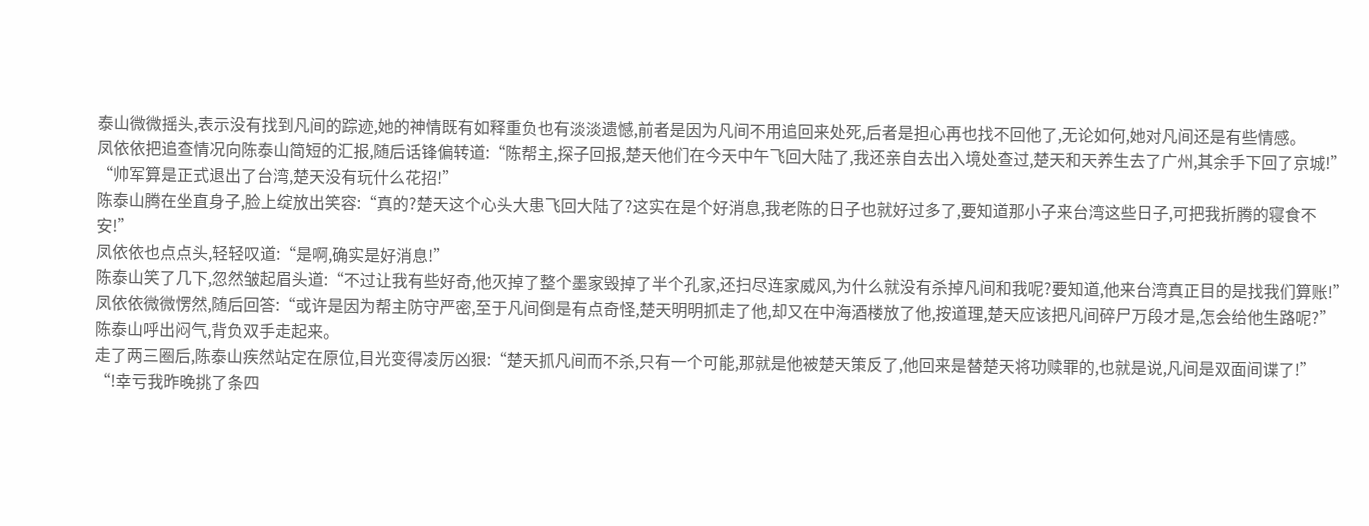泰山微微摇头,表示没有找到凡间的踪迹,她的神情既有如释重负也有淡淡遗憾,前者是因为凡间不用追回来处死,后者是担心再也找不回他了,无论如何,她对凡间还是有些情感。
凤依依把追查情况向陈泰山简短的汇报,随后话锋偏转道:“陈帮主,探子回报,楚天他们在今天中午飞回大陆了,我还亲自去出入境处查过,楚天和天养生去了广州,其余手下回了京城!”
“帅军算是正式退出了台湾,楚天没有玩什么花招!”
陈泰山腾在坐直身子,脸上绽放出笑容:“真的?楚天这个心头大患飞回大陆了?这实在是个好消息,我老陈的日子也就好过多了,要知道那小子来台湾这些日子,可把我折腾的寝食不安!”
凤依依也点点头,轻轻叹道:“是啊,确实是好消息!”
陈泰山笑了几下,忽然皱起眉头道:“不过让我有些好奇,他灭掉了整个墨家毁掉了半个孔家,还扫尽连家威风,为什么就没有杀掉凡间和我呢?要知道,他来台湾真正目的是找我们算账!”
凤依依微微愣然,随后回答:“或许是因为帮主防守严密,至于凡间倒是有点奇怪,楚天明明抓走了他,却又在中海酒楼放了他,按道理,楚天应该把凡间碎尸万段才是,怎会给他生路呢?”
陈泰山呼出闷气,背负双手走起来。
走了两三圈后,陈泰山疾然站定在原位,目光变得凌厉凶狠:“楚天抓凡间而不杀,只有一个可能,那就是他被楚天策反了,他回来是替楚天将功赎罪的,也就是说,凡间是双面间谍了!”
“!幸亏我昨晚挑了条四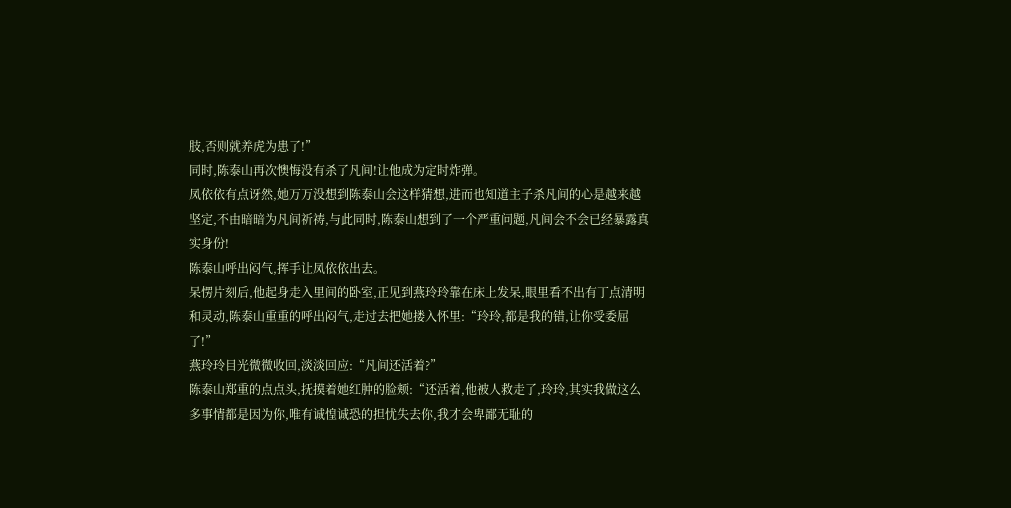肢,否则就养虎为患了!”
同时,陈泰山再次懊悔没有杀了凡间!让他成为定时炸弹。
凤依依有点讶然,她万万没想到陈泰山会这样猜想,进而也知道主子杀凡间的心是越来越坚定,不由暗暗为凡间祈祷,与此同时,陈泰山想到了一个严重问题,凡间会不会已经暴露真实身份!
陈泰山呼出闷气,挥手让凤依依出去。
呆愣片刻后,他起身走入里间的卧室,正见到燕玲玲靠在床上发呆,眼里看不出有丁点清明和灵动,陈泰山重重的呼出闷气,走过去把她搂入怀里:“玲玲,都是我的错,让你受委屈了!”
燕玲玲目光微微收回,淡淡回应:“凡间还活着?”
陈泰山郑重的点点头,抚摸着她红肿的脸颊:“还活着,他被人救走了,玲玲,其实我做这么多事情都是因为你,唯有诚惶诚恐的担忧失去你,我才会卑鄙无耻的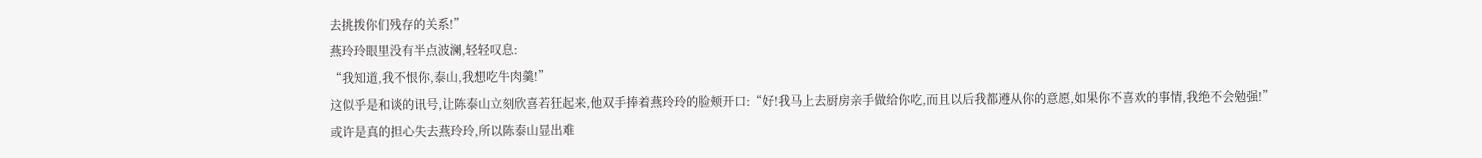去挑拨你们残存的关系!”
燕玲玲眼里没有半点波澜,轻轻叹息:
“我知道,我不恨你,泰山,我想吃牛肉羹!”
这似乎是和谈的讯号,让陈泰山立刻欣喜若狂起来,他双手捧着燕玲玲的脸颊开口:“好!我马上去厨房亲手做给你吃,而且以后我都遵从你的意愿,如果你不喜欢的事情,我绝不会勉强!”
或许是真的担心失去燕玲玲,所以陈泰山显出难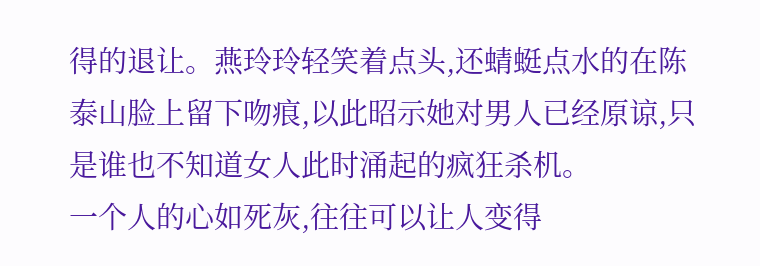得的退让。燕玲玲轻笑着点头,还蜻蜓点水的在陈泰山脸上留下吻痕,以此昭示她对男人已经原谅,只是谁也不知道女人此时涌起的疯狂杀机。
一个人的心如死灰,往往可以让人变得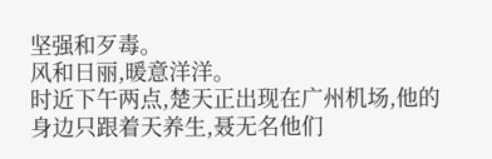坚强和歹毒。
风和日丽,暖意洋洋。
时近下午两点,楚天正出现在广州机场,他的身边只跟着天养生,聂无名他们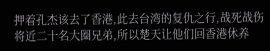押着孔杰该去了香港,此去台湾的复仇之行,战死战伤将近二十名大圈兄弟,所以楚天让他们回香港休养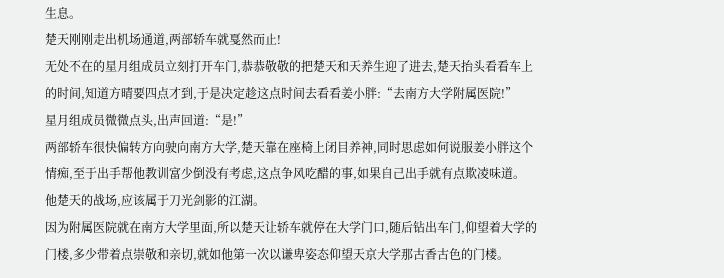生息。
楚天刚刚走出机场通道,两部轿车就戛然而止!
无处不在的星月组成员立刻打开车门,恭恭敬敬的把楚天和天养生迎了进去,楚天抬头看看车上的时间,知道方晴要四点才到,于是决定趁这点时间去看看姜小胖:“去南方大学附属医院!”
星月组成员微微点头,出声回道:“是!”
两部轿车很快偏转方向驶向南方大学,楚天靠在座椅上闭目养神,同时思虑如何说服姜小胖这个情痴,至于出手帮他教训富少倒没有考虑,这点争风吃醋的事,如果自己出手就有点欺凌味道。
他楚天的战场,应该属于刀光剑影的江湖。
因为附属医院就在南方大学里面,所以楚天让轿车就停在大学门口,随后钻出车门,仰望着大学的门楼,多少带着点崇敬和亲切,就如他第一次以谦卑姿态仰望天京大学那古香古色的门楼。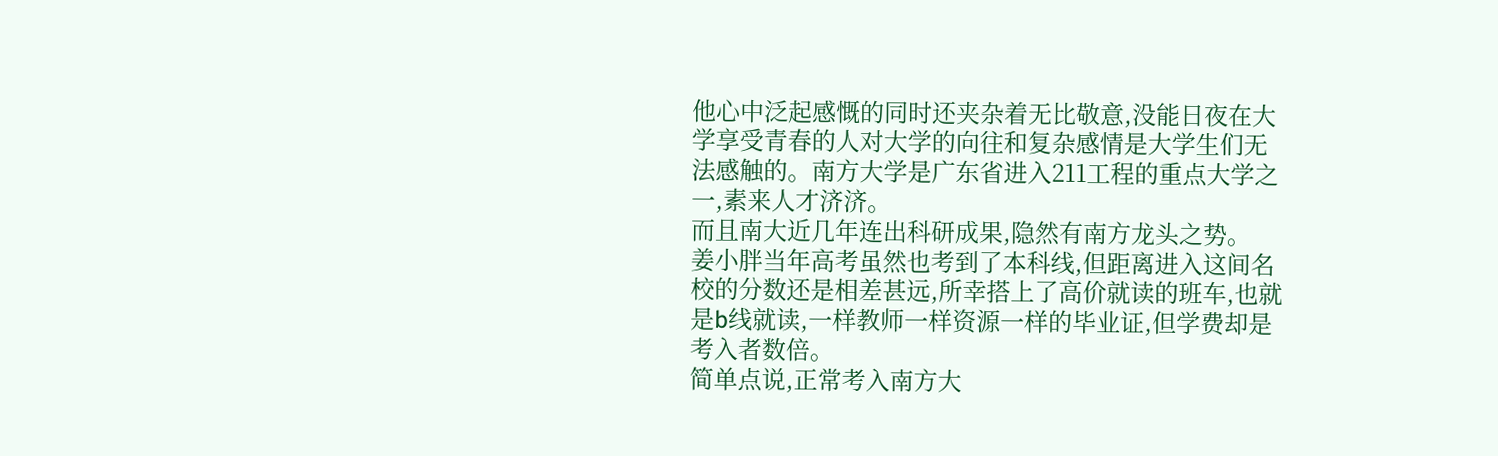他心中泛起感慨的同时还夹杂着无比敬意,没能日夜在大学享受青春的人对大学的向往和复杂感情是大学生们无法感触的。南方大学是广东省进入211工程的重点大学之一,素来人才济济。
而且南大近几年连出科研成果,隐然有南方龙头之势。
姜小胖当年高考虽然也考到了本科线,但距离进入这间名校的分数还是相差甚远,所幸搭上了高价就读的班车,也就是b线就读,一样教师一样资源一样的毕业证,但学费却是考入者数倍。
简单点说,正常考入南方大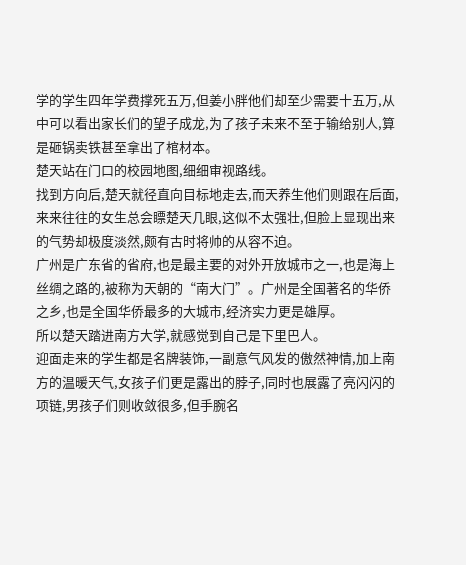学的学生四年学费撑死五万,但姜小胖他们却至少需要十五万,从中可以看出家长们的望子成龙,为了孩子未来不至于输给别人,算是砸锅卖铁甚至拿出了棺材本。
楚天站在门口的校园地图,细细审视路线。
找到方向后,楚天就径直向目标地走去,而天养生他们则跟在后面,来来往往的女生总会瞟楚天几眼,这似不太强壮,但脸上显现出来的气势却极度淡然,颇有古时将帅的从容不迫。
广州是广东省的省府,也是最主要的对外开放城市之一,也是海上丝绸之路的,被称为天朝的“南大门”。广州是全国著名的华侨之乡,也是全国华侨最多的大城市,经济实力更是雄厚。
所以楚天踏进南方大学,就感觉到自己是下里巴人。
迎面走来的学生都是名牌装饰,一副意气风发的傲然神情,加上南方的温暖天气,女孩子们更是露出的脖子,同时也展露了亮闪闪的项链,男孩子们则收敛很多,但手腕名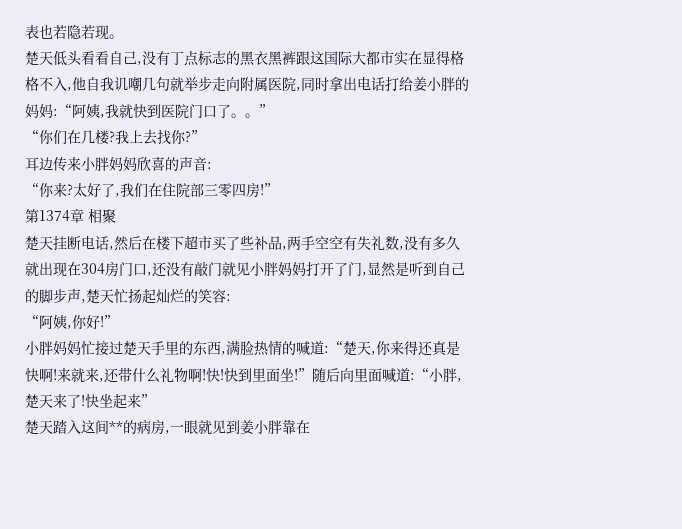表也若隐若现。
楚天低头看看自己,没有丁点标志的黑衣黑裤跟这国际大都市实在显得格格不入,他自我讥嘲几句就举步走向附属医院,同时拿出电话打给姜小胖的妈妈:“阿姨,我就快到医院门口了。。”
“你们在几楼?我上去找你?”
耳边传来小胖妈妈欣喜的声音:
“你来?太好了,我们在住院部三零四房!”
第1374章 相聚
楚天挂断电话,然后在楼下超市买了些补品,两手空空有失礼数,没有多久就出现在304房门口,还没有敲门就见小胖妈妈打开了门,显然是听到自己的脚步声,楚天忙扬起灿烂的笑容:
“阿姨,你好!”
小胖妈妈忙接过楚天手里的东西,满脸热情的喊道:“楚天,你来得还真是快啊!来就来,还带什么礼物啊!快!快到里面坐!”随后向里面喊道:“小胖,楚天来了!快坐起来”
楚天踏入这间**的病房,一眼就见到姜小胖靠在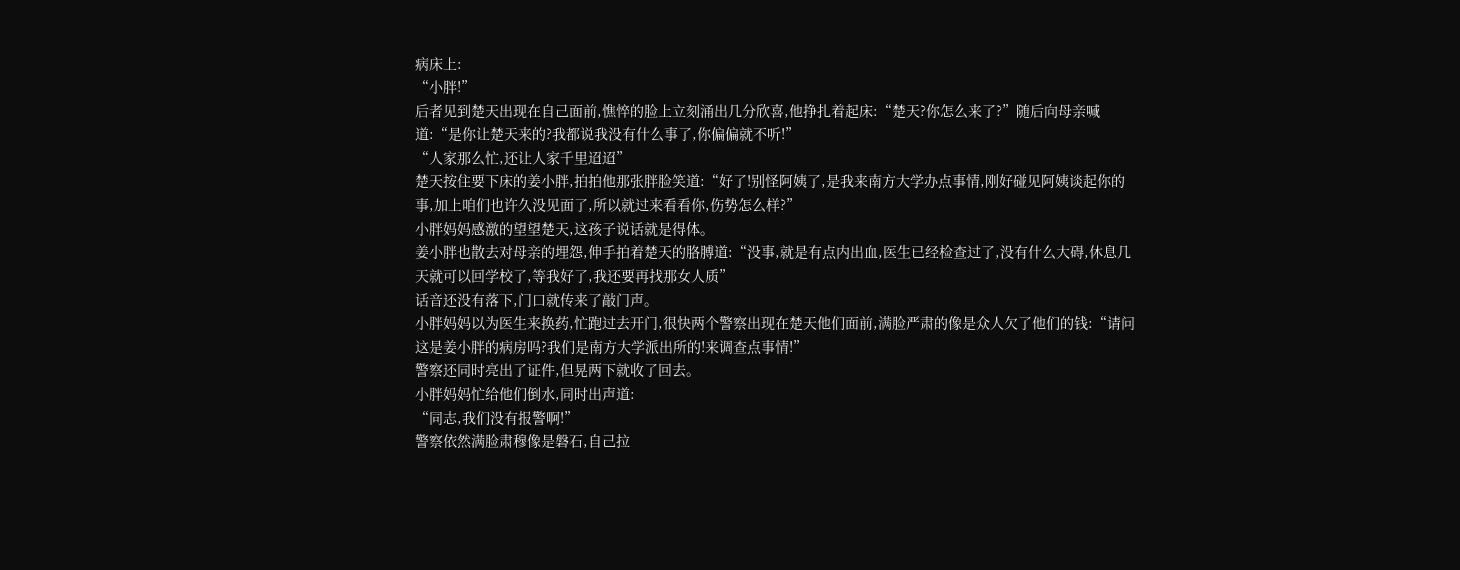病床上:
“小胖!”
后者见到楚天出现在自己面前,憔悴的脸上立刻涌出几分欣喜,他挣扎着起床:“楚天?你怎么来了?”随后向母亲喊道:“是你让楚天来的?我都说我没有什么事了,你偏偏就不听!”
“人家那么忙,还让人家千里迢迢”
楚天按住要下床的姜小胖,拍拍他那张胖脸笑道:“好了!别怪阿姨了,是我来南方大学办点事情,刚好碰见阿姨谈起你的事,加上咱们也许久没见面了,所以就过来看看你,伤势怎么样?”
小胖妈妈感激的望望楚天,这孩子说话就是得体。
姜小胖也散去对母亲的埋怨,伸手拍着楚天的胳膊道:“没事,就是有点内出血,医生已经检查过了,没有什么大碍,休息几天就可以回学校了,等我好了,我还要再找那女人质”
话音还没有落下,门口就传来了敲门声。
小胖妈妈以为医生来换药,忙跑过去开门,很快两个警察出现在楚天他们面前,满脸严肃的像是众人欠了他们的钱:“请问这是姜小胖的病房吗?我们是南方大学派出所的!来调查点事情!”
警察还同时亮出了证件,但晃两下就收了回去。
小胖妈妈忙给他们倒水,同时出声道:
“同志,我们没有报警啊!”
警察依然满脸肃穆像是磐石,自己拉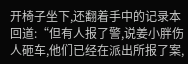开椅子坐下,还翻着手中的记录本回道:“但有人报了警,说姜小胖伤人砸车,他们已经在派出所报了案,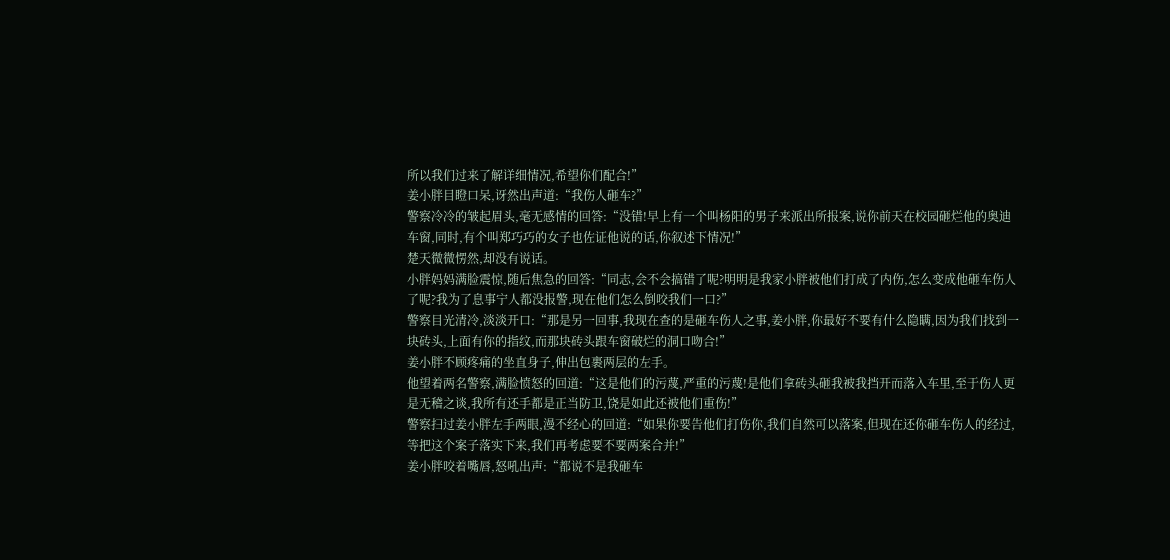所以我们过来了解详细情况,希望你们配合!”
姜小胖目瞪口呆,讶然出声道:“我伤人砸车?”
警察冷冷的皱起眉头,毫无感情的回答:“没错!早上有一个叫杨阳的男子来派出所报案,说你前天在校园砸烂他的奥迪车窗,同时,有个叫郑巧巧的女子也佐证他说的话,你叙述下情况!”
楚天微微愣然,却没有说话。
小胖妈妈满脸震惊,随后焦急的回答:“同志,会不会搞错了呢?明明是我家小胖被他们打成了内伤,怎么变成他砸车伤人了呢?我为了息事宁人都没报警,现在他们怎么倒咬我们一口?”
警察目光清冷,淡淡开口:“那是另一回事,我现在查的是砸车伤人之事,姜小胖,你最好不要有什么隐瞒,因为我们找到一块砖头,上面有你的指纹,而那块砖头跟车窗破烂的洞口吻合!”
姜小胖不顾疼痛的坐直身子,伸出包裹两层的左手。
他望着两名警察,满脸愤怒的回道:“这是他们的污蔑,严重的污蔑!是他们拿砖头砸我被我挡开而落入车里,至于伤人更是无稽之谈,我所有还手都是正当防卫,饶是如此还被他们重伤!”
警察扫过姜小胖左手两眼,漫不经心的回道:“如果你要告他们打伤你,我们自然可以落案,但现在还你砸车伤人的经过,等把这个案子落实下来,我们再考虑要不要两案合并!”
姜小胖咬着嘴唇,怒吼出声:“都说不是我砸车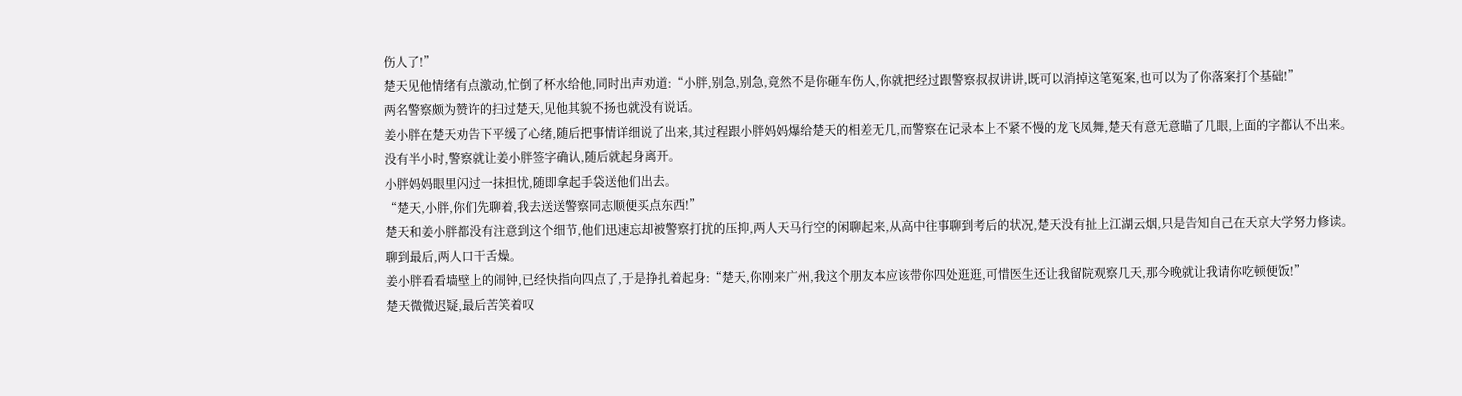伤人了!”
楚天见他情绪有点激动,忙倒了杯水给他,同时出声劝道:“小胖,别急,别急,竟然不是你砸车伤人,你就把经过跟警察叔叔讲讲,既可以消掉这笔冤案,也可以为了你落案打个基础!”
两名警察颇为赞许的扫过楚天,见他其貌不扬也就没有说话。
姜小胖在楚天劝告下平缓了心绪,随后把事情详细说了出来,其过程跟小胖妈妈爆给楚天的相差无几,而警察在记录本上不紧不慢的龙飞凤舞,楚天有意无意瞄了几眼,上面的字都认不出来。
没有半小时,警察就让姜小胖签字确认,随后就起身离开。
小胖妈妈眼里闪过一抹担忧,随即拿起手袋送他们出去。
“楚天,小胖,你们先聊着,我去送送警察同志顺便买点东西!”
楚天和姜小胖都没有注意到这个细节,他们迅速忘却被警察打扰的压抑,两人天马行空的闲聊起来,从高中往事聊到考后的状况,楚天没有扯上江湖云烟,只是告知自己在天京大学努力修读。
聊到最后,两人口干舌燥。
姜小胖看看墙壁上的闹钟,已经快指向四点了,于是挣扎着起身:“楚天,你刚来广州,我这个朋友本应该带你四处逛逛,可惜医生还让我留院观察几天,那今晚就让我请你吃顿便饭!”
楚天微微迟疑,最后苦笑着叹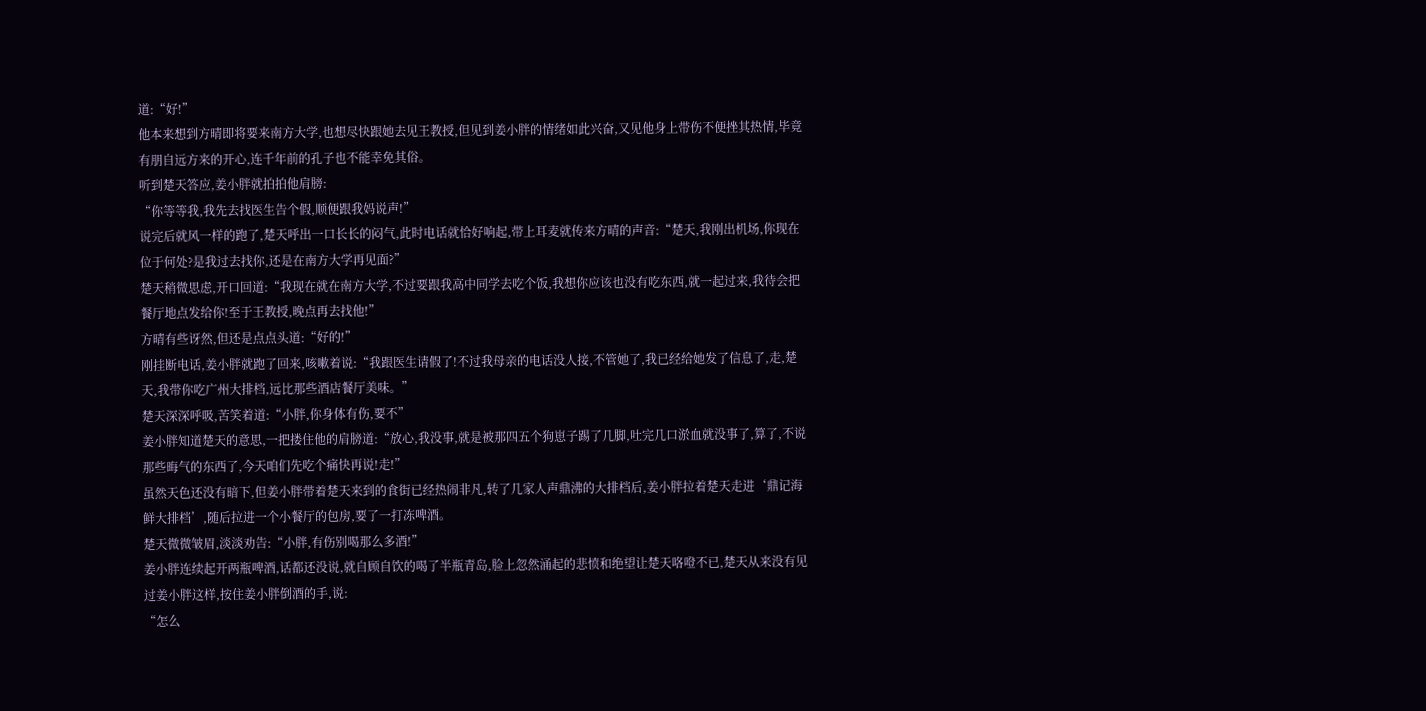道:“好!”
他本来想到方晴即将要来南方大学,也想尽快跟她去见王教授,但见到姜小胖的情绪如此兴奋,又见他身上带伤不便挫其热情,毕竟有朋自远方来的开心,连千年前的孔子也不能幸免其俗。
听到楚天答应,姜小胖就拍拍他肩膀:
“你等等我,我先去找医生告个假,顺便跟我妈说声!”
说完后就风一样的跑了,楚天呼出一口长长的闷气,此时电话就恰好响起,带上耳麦就传来方晴的声音:“楚天,我刚出机场,你现在位于何处?是我过去找你,还是在南方大学再见面?”
楚天稍微思虑,开口回道:“我现在就在南方大学,不过要跟我高中同学去吃个饭,我想你应该也没有吃东西,就一起过来,我待会把餐厅地点发给你!至于王教授,晚点再去找他!”
方晴有些讶然,但还是点点头道:“好的!”
刚挂断电话,姜小胖就跑了回来,咳嗽着说:“我跟医生请假了!不过我母亲的电话没人接,不管她了,我已经给她发了信息了,走,楚天,我带你吃广州大排档,远比那些酒店餐厅美味。”
楚天深深呼吸,苦笑着道:“小胖,你身体有伤,要不”
姜小胖知道楚天的意思,一把搂住他的肩膀道:“放心,我没事,就是被那四五个狗崽子踢了几脚,吐完几口淤血就没事了,算了,不说那些晦气的东西了,今天咱们先吃个痛快再说!走!”
虽然天色还没有暗下,但姜小胖带着楚天来到的食街已经热闹非凡,转了几家人声鼎沸的大排档后,姜小胖拉着楚天走进‘鼎记海鲜大排档’,随后拉进一个小餐厅的包房,要了一打冻啤酒。
楚天微微皱眉,淡淡劝告:“小胖,有伤别喝那么多酒!”
姜小胖连续起开两瓶啤酒,话都还没说,就自顾自饮的喝了半瓶青岛,脸上忽然涌起的悲愤和绝望让楚天咯噔不已,楚天从来没有见过姜小胖这样,按住姜小胖倒酒的手,说:
“怎么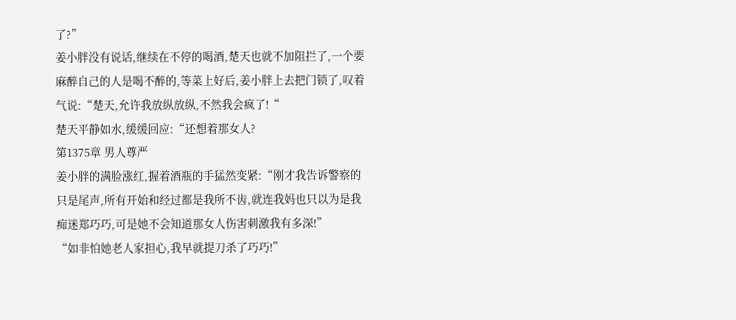了?”
姜小胖没有说话,继续在不停的喝酒,楚天也就不加阻拦了,一个要麻醉自己的人是喝不醉的,等菜上好后,姜小胖上去把门锁了,叹着气说:“楚天,允许我放纵放纵,不然我会疯了!“
楚天平静如水,缓缓回应:“还想着那女人?
第1375章 男人尊严
姜小胖的满脸涨红,握着酒瓶的手猛然变紧:“刚才我告诉警察的只是尾声,所有开始和经过都是我所不齿,就连我妈也只以为是我痴迷郑巧巧,可是她不会知道那女人伤害刺激我有多深!”
“如非怕她老人家担心,我早就提刀杀了巧巧!”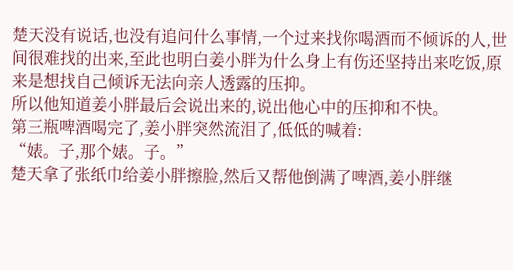楚天没有说话,也没有追问什么事情,一个过来找你喝酒而不倾诉的人,世间很难找的出来,至此也明白姜小胖为什么身上有伤还坚持出来吃饭,原来是想找自己倾诉无法向亲人透露的压抑。
所以他知道姜小胖最后会说出来的,说出他心中的压抑和不快。
第三瓶啤酒喝完了,姜小胖突然流泪了,低低的喊着:
“婊。子,那个婊。子。”
楚天拿了张纸巾给姜小胖擦脸,然后又帮他倒满了啤酒,姜小胖继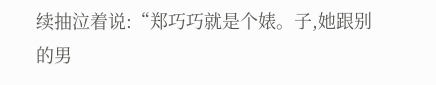续抽泣着说:“郑巧巧就是个婊。子,她跟别的男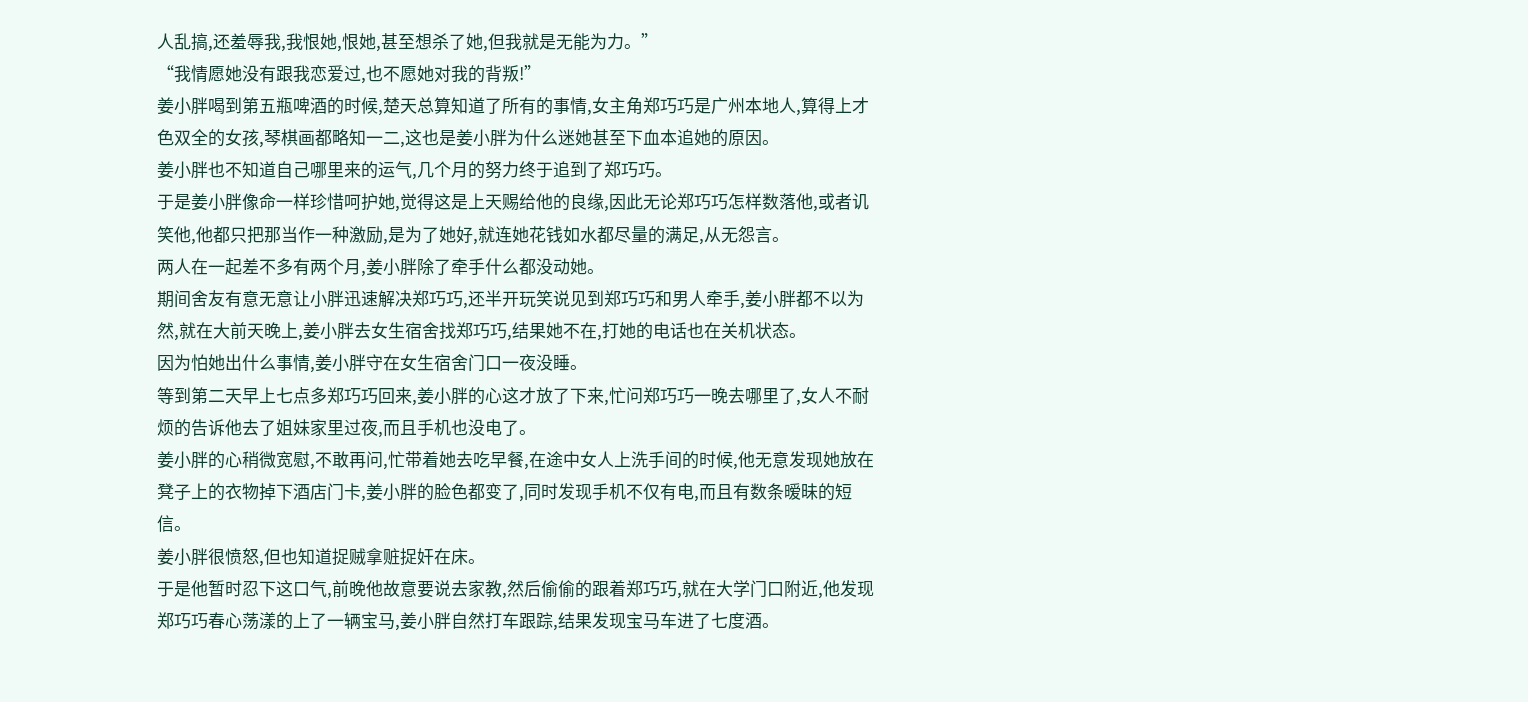人乱搞,还羞辱我,我恨她,恨她,甚至想杀了她,但我就是无能为力。”
“我情愿她没有跟我恋爱过,也不愿她对我的背叛!”
姜小胖喝到第五瓶啤酒的时候,楚天总算知道了所有的事情,女主角郑巧巧是广州本地人,算得上才色双全的女孩,琴棋画都略知一二,这也是姜小胖为什么迷她甚至下血本追她的原因。
姜小胖也不知道自己哪里来的运气,几个月的努力终于追到了郑巧巧。
于是姜小胖像命一样珍惜呵护她,觉得这是上天赐给他的良缘,因此无论郑巧巧怎样数落他,或者讥笑他,他都只把那当作一种激励,是为了她好,就连她花钱如水都尽量的满足,从无怨言。
两人在一起差不多有两个月,姜小胖除了牵手什么都没动她。
期间舍友有意无意让小胖迅速解决郑巧巧,还半开玩笑说见到郑巧巧和男人牵手,姜小胖都不以为然,就在大前天晚上,姜小胖去女生宿舍找郑巧巧,结果她不在,打她的电话也在关机状态。
因为怕她出什么事情,姜小胖守在女生宿舍门口一夜没睡。
等到第二天早上七点多郑巧巧回来,姜小胖的心这才放了下来,忙问郑巧巧一晚去哪里了,女人不耐烦的告诉他去了姐妹家里过夜,而且手机也没电了。
姜小胖的心稍微宽慰,不敢再问,忙带着她去吃早餐,在途中女人上洗手间的时候,他无意发现她放在凳子上的衣物掉下酒店门卡,姜小胖的脸色都变了,同时发现手机不仅有电,而且有数条暧昧的短信。
姜小胖很愤怒,但也知道捉贼拿赃捉奸在床。
于是他暂时忍下这口气,前晚他故意要说去家教,然后偷偷的跟着郑巧巧,就在大学门口附近,他发现郑巧巧春心荡漾的上了一辆宝马,姜小胖自然打车跟踪,结果发现宝马车进了七度酒。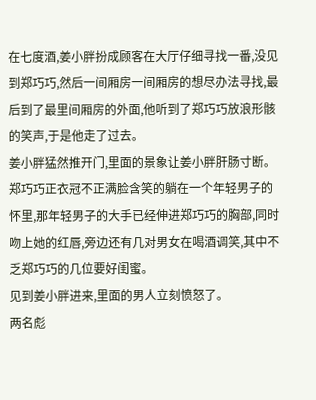在七度酒,姜小胖扮成顾客在大厅仔细寻找一番,没见到郑巧巧,然后一间厢房一间厢房的想尽办法寻找,最后到了最里间厢房的外面,他听到了郑巧巧放浪形骸的笑声,于是他走了过去。
姜小胖猛然推开门,里面的景象让姜小胖肝肠寸断。
郑巧巧正衣冠不正满脸含笑的躺在一个年轻男子的怀里,那年轻男子的大手已经伸进郑巧巧的胸部,同时吻上她的红唇,旁边还有几对男女在喝酒调笑,其中不乏郑巧巧的几位要好闺蜜。
见到姜小胖进来,里面的男人立刻愤怒了。
两名彪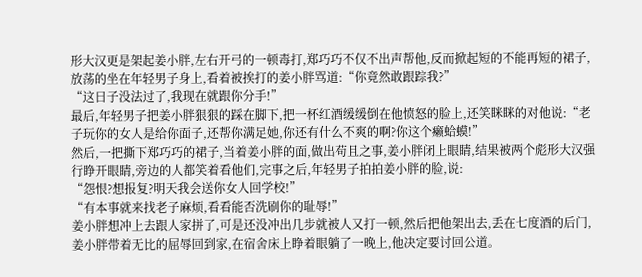形大汉更是架起姜小胖,左右开弓的一顿毒打,郑巧巧不仅不出声帮他,反而掀起短的不能再短的裙子,放荡的坐在年轻男子身上,看着被挨打的姜小胖骂道:“你竟然敢跟踪我?”
“这日子没法过了,我现在就跟你分手!”
最后,年轻男子把姜小胖狠狠的踩在脚下,把一杯红酒缓缓倒在他愤怒的脸上,还笑眯眯的对他说:“老子玩你的女人是给你面子,还帮你满足她,你还有什么不爽的啊?你这个癞蛤蟆!”
然后,一把撕下郑巧巧的裙子,当着姜小胖的面,做出苟且之事,姜小胖闭上眼睛,结果被两个彪形大汉强行睁开眼睛,旁边的人都笑着看他们,完事之后,年轻男子拍拍姜小胖的脸,说:
“怨恨?想报复?明天我会送你女人回学校!”
“有本事就来找老子麻烦,看看能否洗刷你的耻辱!”
姜小胖想冲上去跟人家拼了,可是还没冲出几步就被人又打一顿,然后把他架出去,丢在七度酒的后门,姜小胖带着无比的屈辱回到家,在宿舍床上睁着眼躺了一晚上,他决定要讨回公道。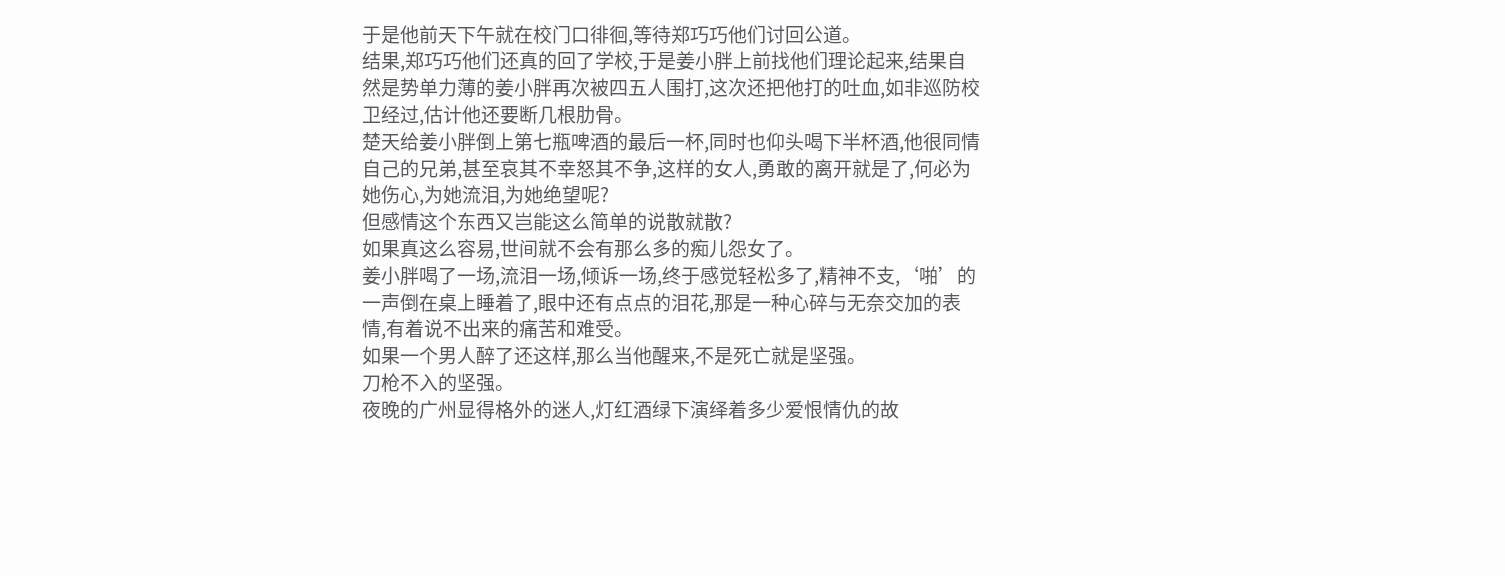于是他前天下午就在校门口徘徊,等待郑巧巧他们讨回公道。
结果,郑巧巧他们还真的回了学校,于是姜小胖上前找他们理论起来,结果自然是势单力薄的姜小胖再次被四五人围打,这次还把他打的吐血,如非巡防校卫经过,估计他还要断几根肋骨。
楚天给姜小胖倒上第七瓶啤酒的最后一杯,同时也仰头喝下半杯酒,他很同情自己的兄弟,甚至哀其不幸怒其不争,这样的女人,勇敢的离开就是了,何必为她伤心,为她流泪,为她绝望呢?
但感情这个东西又岂能这么简单的说散就散?
如果真这么容易,世间就不会有那么多的痴儿怨女了。
姜小胖喝了一场,流泪一场,倾诉一场,终于感觉轻松多了,精神不支,‘啪’的一声倒在桌上睡着了,眼中还有点点的泪花,那是一种心碎与无奈交加的表情,有着说不出来的痛苦和难受。
如果一个男人醉了还这样,那么当他醒来,不是死亡就是坚强。
刀枪不入的坚强。
夜晚的广州显得格外的迷人,灯红酒绿下演绎着多少爱恨情仇的故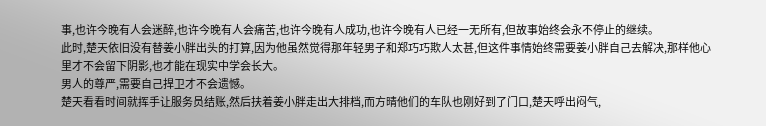事,也许今晚有人会迷醉,也许今晚有人会痛苦,也许今晚有人成功,也许今晚有人已经一无所有,但故事始终会永不停止的继续。
此时,楚天依旧没有替姜小胖出头的打算,因为他虽然觉得那年轻男子和郑巧巧欺人太甚,但这件事情始终需要姜小胖自己去解决,那样他心里才不会留下阴影,也才能在现实中学会长大。
男人的尊严,需要自己捍卫才不会遗憾。
楚天看看时间就挥手让服务员结账,然后扶着姜小胖走出大排档,而方晴他们的车队也刚好到了门口,楚天呼出闷气,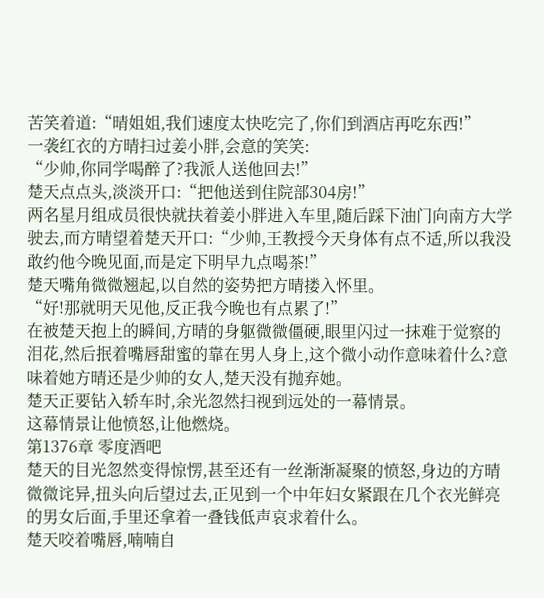苦笑着道:“晴姐姐,我们速度太快吃完了,你们到酒店再吃东西!”
一袭红衣的方晴扫过姜小胖,会意的笑笑:
“少帅,你同学喝醉了?我派人送他回去!”
楚天点点头,淡淡开口:“把他送到住院部304房!”
两名星月组成员很快就扶着姜小胖进入车里,随后踩下油门向南方大学驶去,而方晴望着楚天开口:“少帅,王教授今天身体有点不适,所以我没敢约他今晚见面,而是定下明早九点喝茶!”
楚天嘴角微微翘起,以自然的姿势把方晴搂入怀里。
“好!那就明天见他,反正我今晚也有点累了!”
在被楚天抱上的瞬间,方晴的身躯微微僵硬,眼里闪过一抹难于觉察的泪花,然后抿着嘴唇甜蜜的靠在男人身上,这个微小动作意味着什么?意味着她方晴还是少帅的女人,楚天没有抛弃她。
楚天正要钻入轿车时,余光忽然扫视到远处的一幕情景。
这幕情景让他愤怒,让他燃烧。
第1376章 零度酒吧
楚天的目光忽然变得惊愣,甚至还有一丝渐渐凝聚的愤怒,身边的方晴微微诧异,扭头向后望过去,正见到一个中年妇女紧跟在几个衣光鲜亮的男女后面,手里还拿着一叠钱低声哀求着什么。
楚天咬着嘴唇,喃喃自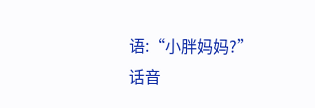语:“小胖妈妈?”
话音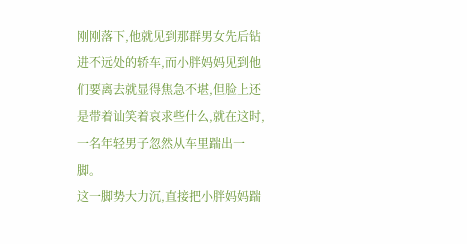刚刚落下,他就见到那群男女先后钻进不远处的轿车,而小胖妈妈见到他们要离去就显得焦急不堪,但脸上还是带着讪笑着哀求些什么,就在这时,一名年轻男子忽然从车里踹出一脚。
这一脚势大力沉,直接把小胖妈妈踹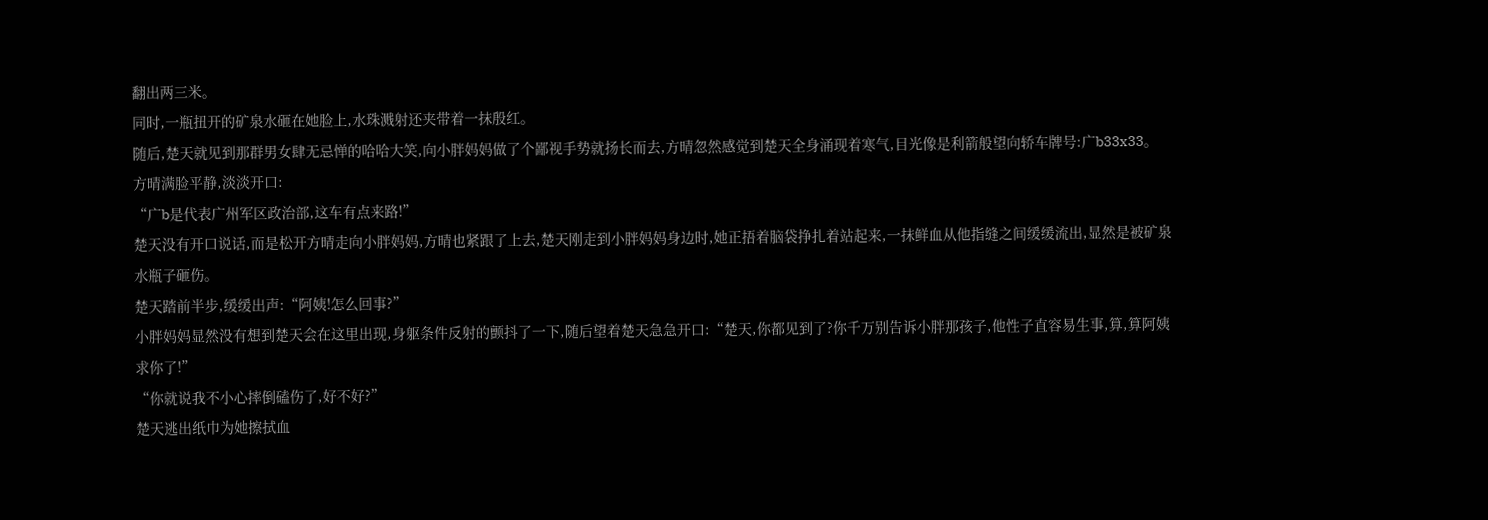翻出两三米。
同时,一瓶扭开的矿泉水砸在她脸上,水珠溅射还夹带着一抹殷红。
随后,楚天就见到那群男女肆无忌惮的哈哈大笑,向小胖妈妈做了个鄙视手势就扬长而去,方晴忽然感觉到楚天全身涌现着寒气,目光像是利箭般望向轿车牌号:广b33x33。
方晴满脸平静,淡淡开口:
“广b是代表广州军区政治部,这车有点来路!”
楚天没有开口说话,而是松开方晴走向小胖妈妈,方晴也紧跟了上去,楚天刚走到小胖妈妈身边时,她正捂着脑袋挣扎着站起来,一抹鲜血从他指缝之间缓缓流出,显然是被矿泉水瓶子砸伤。
楚天踏前半步,缓缓出声:“阿姨!怎么回事?”
小胖妈妈显然没有想到楚天会在这里出现,身躯条件反射的颤抖了一下,随后望着楚天急急开口:“楚天,你都见到了?你千万别告诉小胖那孩子,他性子直容易生事,算,算阿姨求你了!”
“你就说我不小心摔倒磕伤了,好不好?”
楚天逃出纸巾为她擦拭血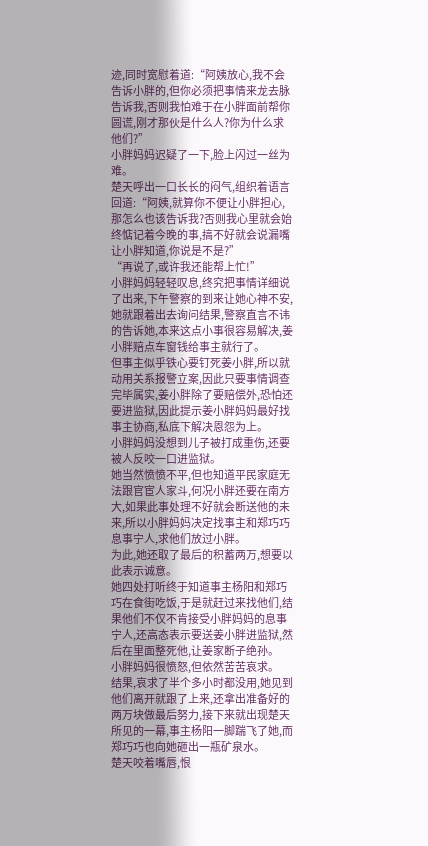迹,同时宽慰着道:“阿姨放心,我不会告诉小胖的,但你必须把事情来龙去脉告诉我,否则我怕难于在小胖面前帮你圆谎,刚才那伙是什么人?你为什么求他们?”
小胖妈妈迟疑了一下,脸上闪过一丝为难。
楚天呼出一口长长的闷气,组织着语言回道:“阿姨,就算你不便让小胖担心,那怎么也该告诉我?否则我心里就会始终惦记着今晚的事,搞不好就会说漏嘴让小胖知道,你说是不是?”
“再说了,或许我还能帮上忙!”
小胖妈妈轻轻叹息,终究把事情详细说了出来,下午警察的到来让她心神不安,她就跟着出去询问结果,警察直言不讳的告诉她,本来这点小事很容易解决,姜小胖赔点车窗钱给事主就行了。
但事主似乎铁心要钉死姜小胖,所以就动用关系报警立案,因此只要事情调查完毕属实,姜小胖除了要赔偿外,恐怕还要进监狱,因此提示姜小胖妈妈最好找事主协商,私底下解决恩怨为上。
小胖妈妈没想到儿子被打成重伤,还要被人反咬一口进监狱。
她当然愤愤不平,但也知道平民家庭无法跟官宦人家斗,何况小胖还要在南方大,如果此事处理不好就会断送他的未来,所以小胖妈妈决定找事主和郑巧巧息事宁人,求他们放过小胖。
为此,她还取了最后的积蓄两万,想要以此表示诚意。
她四处打听终于知道事主杨阳和郑巧巧在食街吃饭,于是就赶过来找他们,结果他们不仅不肯接受小胖妈妈的息事宁人,还高态表示要送姜小胖进监狱,然后在里面整死他,让姜家断子绝孙。
小胖妈妈很愤怒,但依然苦苦哀求。
结果,哀求了半个多小时都没用,她见到他们离开就跟了上来,还拿出准备好的两万块做最后努力,接下来就出现楚天所见的一幕,事主杨阳一脚踹飞了她,而郑巧巧也向她砸出一瓶矿泉水。
楚天咬着嘴唇,恨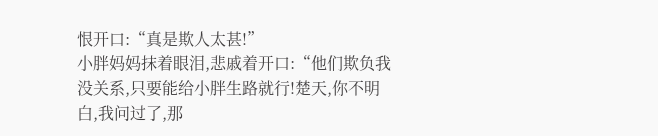恨开口:“真是欺人太甚!”
小胖妈妈抹着眼泪,悲戚着开口:“他们欺负我没关系,只要能给小胖生路就行!楚天,你不明白,我问过了,那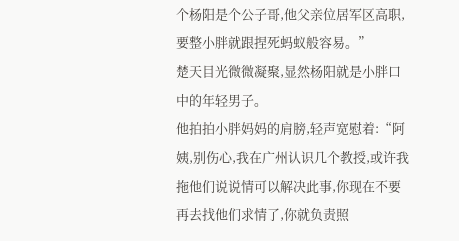个杨阳是个公子哥,他父亲位居军区高职,要整小胖就跟捏死蚂蚁般容易。”
楚天目光微微凝聚,显然杨阳就是小胖口中的年轻男子。
他拍拍小胖妈妈的肩膀,轻声宽慰着:“阿姨,别伤心,我在广州认识几个教授,或许我拖他们说说情可以解决此事,你现在不要再去找他们求情了,你就负责照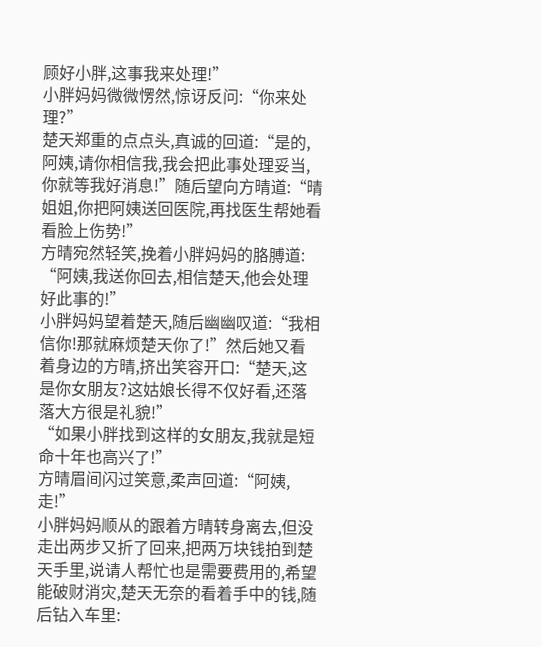顾好小胖,这事我来处理!”
小胖妈妈微微愣然,惊讶反问:“你来处理?”
楚天郑重的点点头,真诚的回道:“是的,阿姨,请你相信我,我会把此事处理妥当,你就等我好消息!”随后望向方晴道:“晴姐姐,你把阿姨送回医院,再找医生帮她看看脸上伤势!”
方晴宛然轻笑,挽着小胖妈妈的胳膊道:
“阿姨,我送你回去,相信楚天,他会处理好此事的!”
小胖妈妈望着楚天,随后幽幽叹道:“我相信你!那就麻烦楚天你了!”然后她又看着身边的方晴,挤出笑容开口:“楚天,这是你女朋友?这姑娘长得不仅好看,还落落大方很是礼貌!”
“如果小胖找到这样的女朋友,我就是短命十年也高兴了!”
方晴眉间闪过笑意,柔声回道:“阿姨,走!”
小胖妈妈顺从的跟着方晴转身离去,但没走出两步又折了回来,把两万块钱拍到楚天手里,说请人帮忙也是需要费用的,希望能破财消灾,楚天无奈的看着手中的钱,随后钻入车里: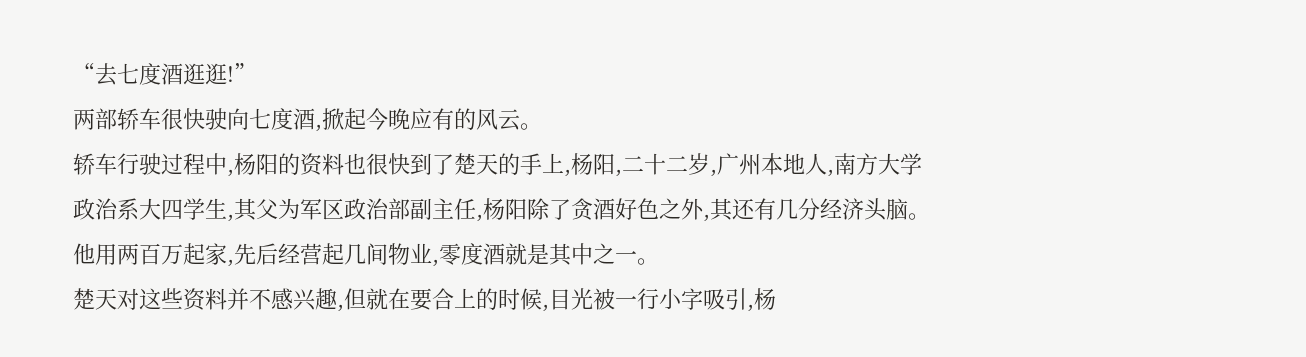“去七度酒逛逛!”
两部轿车很快驶向七度酒,掀起今晚应有的风云。
轿车行驶过程中,杨阳的资料也很快到了楚天的手上,杨阳,二十二岁,广州本地人,南方大学政治系大四学生,其父为军区政治部副主任,杨阳除了贪酒好色之外,其还有几分经济头脑。
他用两百万起家,先后经营起几间物业,零度酒就是其中之一。
楚天对这些资料并不感兴趣,但就在要合上的时候,目光被一行小字吸引,杨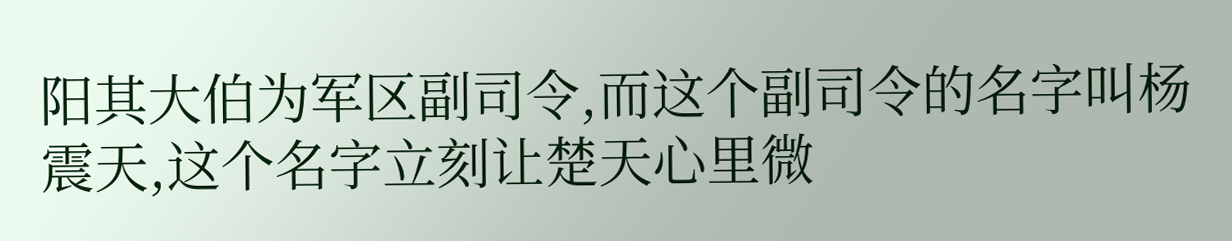阳其大伯为军区副司令,而这个副司令的名字叫杨震天,这个名字立刻让楚天心里微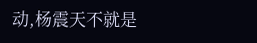动,杨震天不就是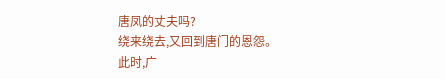唐凤的丈夫吗?
绕来绕去,又回到唐门的恩怨。
此时,广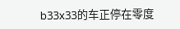b33x33的车正停在零度